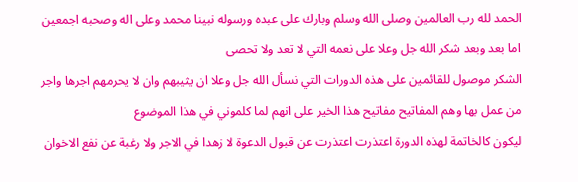الحمد لله رب العالمين وصلى الله وسلم وبارك على عبده ورسوله نبينا محمد وعلى اله وصحبه اجمعين اما بعد وبعد شكر الله جل وعلا على نعمه التي لا تعد ولا تحصى
الشكر موصول للقائمين على هذه الدورات التي نسأل الله جل وعلا ان يثيبهم وان لا يحرمهم اجرها واجر من عمل بها وهم المفاتيح مفاتيح هذا الخير على انهم لما كلموني في هذا الموضوع
ليكون كالخاتمة لهذه الدورة اعتذرت اعتذرت عن قبول الدعوة لا زهدا في الاجر ولا رغبة عن نفع الاخوان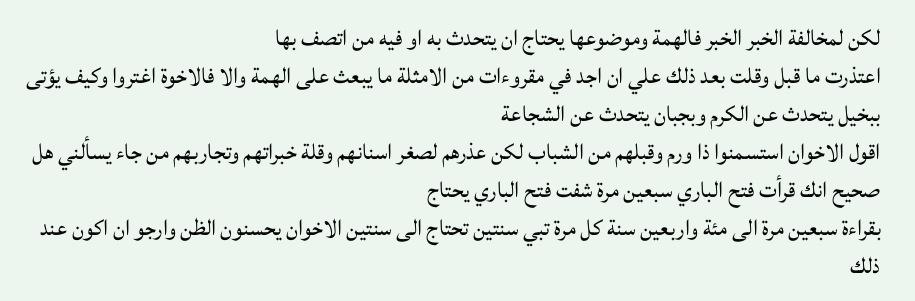لكن لمخالفة الخبر الخبر فالهمة وموضوعها يحتاج ان يتحدث به او فيه من اتصف بها
اعتذرت ما قبل وقلت بعد ذلك علي ان اجد في مقروءات من الامثلة ما يبعث على الهمة والا فالاخوة اغتروا وكيف يؤتى ببخيل يتحدث عن الكرم وبجبان يتحدث عن الشجاعة
اقول الاخوان استسمنوا ذا ورم وقبلهم من الشباب لكن عذرهم لصغر اسنانهم وقلة خبراتهم وتجاربهم من جاء يسألني هل صحيح انك قرأت فتح الباري سبعين مرة شفت فتح الباري يحتاج
بقراءة سبعين مرة الى مئة واربعين سنة كل مرة تبي سنتين تحتاج الى سنتين الاخوان يحسنون الظن وارجو ان اكون عند ذلك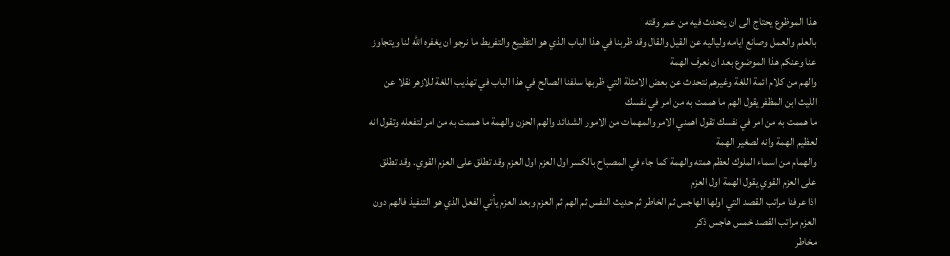هذا الموظوع يحتاج الى ان يتحدث فيه من عمر وقته
بالعلم والعمل وصانع ايامه ولياليه عن القيل والقال وقد ظربنا في هذا الباب الذي هو التظييع والتفريط ما نرجو ان يغفره الله لنا ويتجاوز عنا وعنكم هذا الموضوع بعد ان نعرف الهمة
والهم من كلام ائمة اللغة وغيرهم نتحدث عن بعض الامثلة التي ظربها سلفنا الصالح في هذا الباب في تهذيب اللغة للازهر نقلا عن الليث ابن المظفر يقول الهم ما هممت به من امر في نفسك
ما هممت به من امر في نفسك تقول اهمني الامر والمهمات من الامور الشدائد والهم الحزن والهمة ما هممت به من امر لتفعله وتقول انه لعظيم الهمة وانه لصغير الهمة
والهمام من اسماء الملوك لعظم همته والهمة كما جاء في المصباح بالكسر اول العزم اول العزم وقد تطلق على العزم القوي. وقد تطلق على العزم القوي يقول الهمة اول العزم
اذا عرفنا مراتب القصد التي اولها الهاجس ثم الخاطر ثم حديث النفس ثم الهم ثم العزم وبعد العزم يأتي الفعل الذي هو التنفيذ فالهم دون العزم مراتب القصد خمس هاجس ذكر
مخاطر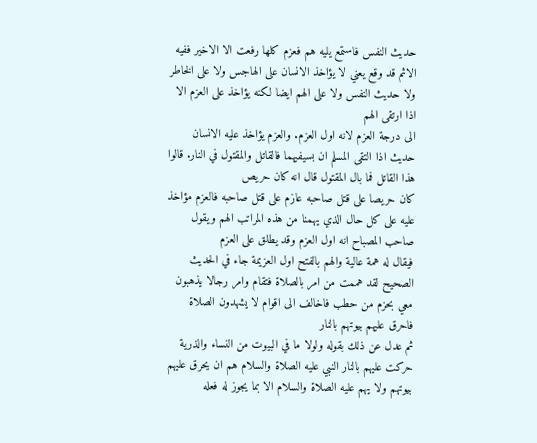حديث النفس فاستمع يليه هم فعزم كلها رفعت الا الاخير ففيه الاثم قد وقع يعني لا يؤاخذ الانسان على الهاجس ولا على الخاطر ولا حديث النفس ولا على الهم ايضا لكنه يؤاخذ على العزم الا اذا ارتقى الهم
الى درجة العزم لانه اول العزم. والعزم يؤاخذ عليه الانسان حديث اذا التقى المسلم ان بسيفيهما فالقاتل والمقتول في النار. قالوا هذا القاتل فما بال المقتول قال انه كان حريص
كان حريصا على قتل صاحبه عازم على قتل صاحبه فالعزم مؤاخذ عليه على كل حال الذي يهمنا من هذه المراتب الهم ويقول صاحب المصباح انه اول العزم وقد يطلق على العزم
فيقال له همة عالية والهم بالفتح اول العزيمة جاء في الحديث الصحيح لقد هممت من امر بالصلاة فتقام وامر رجالا يذهبون معي بحزم من حطب فاخالف الى اقوام لا يشهدون الصلاة فاحرق عليهم بيوتهم بالنار
ثم عدل عن ذلك بقوله ولولا ما في البيوت من النساء والذرية حركت عليهم بالنار النبي عليه الصلاة والسلام هم ان يحرق عليهم بيوتهم ولا يهم عليه الصلاة والسلام الا بما يجوز له فعله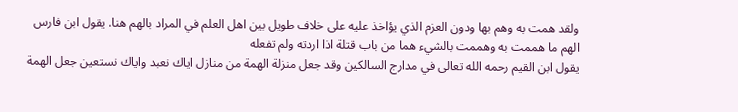ولقد همت به وهم بها ودون العزم الذي يؤاخذ عليه على خلاف طويل بين اهل العلم في المراد بالهم هنا. يقول ابن فارس الهم ما هممت به وهممت بالشيء هما من باب قتلة اذا اردته ولم تفعله
يقول ابن القيم رحمه الله تعالى في مدارج السالكين وقد جعل منزلة الهمة من منازل اياك نعبد واياك نستعين جعل الهمة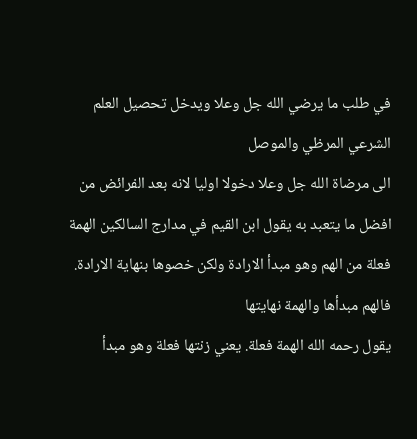في طلب ما يرضي الله جل وعلا ويدخل تحصيل العلم الشرعي المرظي والموصل
الى مرضاة الله جل وعلا دخولا اوليا لانه بعد الفرائض من افضل ما يتعبد به يقول ابن القيم في مدارج السالكين الهمة فعلة من الهم وهو مبدأ الارادة ولكن خصوها بنهاية الارادة. فالهم مبدأها والهمة نهايتها
يقول رحمه الله الهمة فعلة. يعني زنتها فعلة وهو مبدأ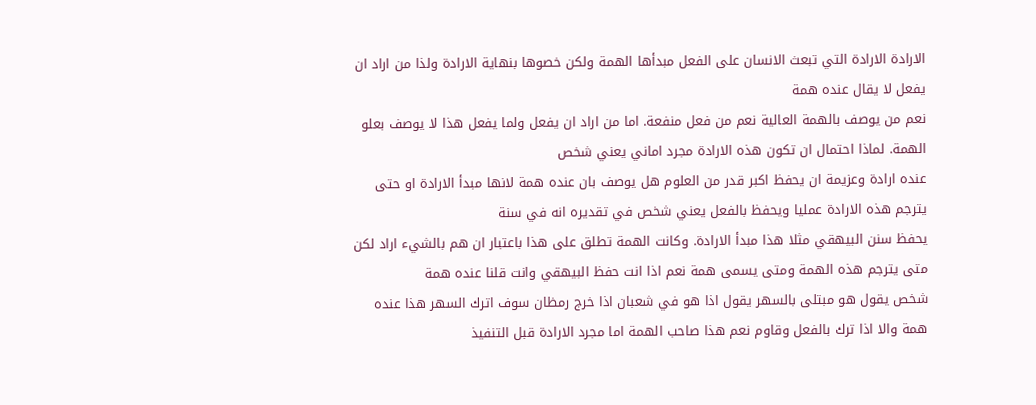الارادة الارادة التي تبعث الانسان على الفعل مبدأها الهمة ولكن خصوها بنهاية الارادة ولذا من اراد ان يفعل لا يقال عنده همة
نعم من يوصف بالهمة العالية نعم من فعل منفعة. اما من اراد ان يفعل ولما يفعل هذا لا يوصف بعلو الهمة. لماذا احتمال ان تكون هذه الارادة مجرد اماني يعني شخص
عنده ارادة وعزيمة ان يحفظ اكبر قدر من العلوم هل يوصف بان عنده همة لانها مبدأ الارادة او حتى يترجم هذه الارادة عمليا ويحفظ بالفعل يعني شخص في تقديره انه في سنة
يحفظ سنن البيهقي مثلا هذا مبدأ الارادة. وكانت الهمة تطلق على هذا باعتبار ان هم بالشيء اراد لكن متى يترجم هذه الهمة ومتى يسمى همة نعم اذا انت حفظ البيهقي وانت قلنا عنده همة
شخص يقول هو مبتلى بالسهر يقول اذا هو في شعبان اذا خرج رمظان سوف اترك السهر هذا عنده همة والا اذا ترك بالفعل وقاوم نعم هذا صاحب الهمة اما مجرد الارادة قبل التنفيذ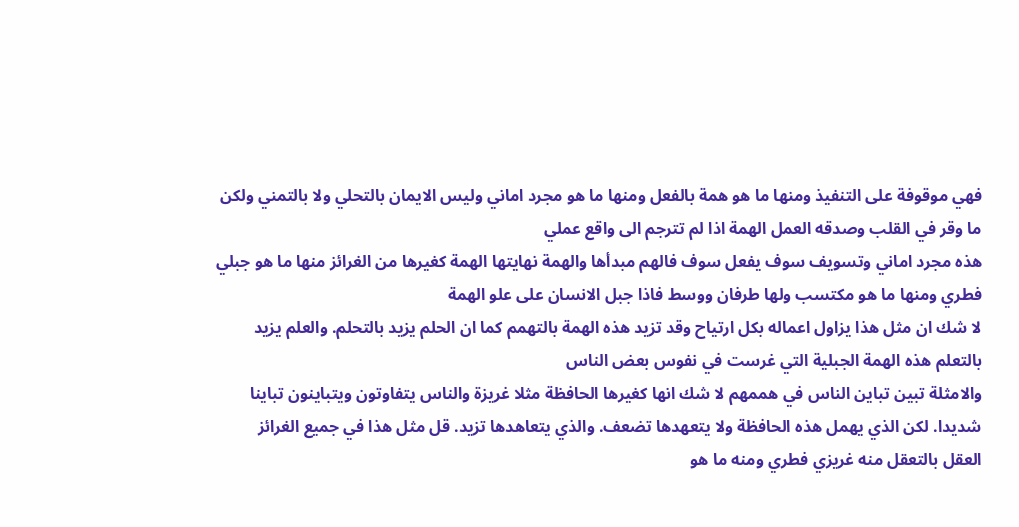فهي موقوفة على التنفيذ ومنها ما هو همة بالفعل ومنها ما هو مجرد اماني وليس الايمان بالتحلي ولا بالتمني ولكن ما وقر في القلب وصدقه العمل الهمة اذا لم تترجم الى واقع عملي
هذه مجرد اماني وتسويف سوف يفعل سوف فالهم مبدأها والهمة نهايتها الهمة كغيرها من الغرائز منها ما هو جبلي فطري ومنها ما هو مكتسب ولها طرفان ووسط فاذا جبل الانسان على علو الهمة
لا شك ان مثل هذا يزاول اعماله بكل ارتياح وقد تزيد هذه الهمة بالتهمم كما ان الحلم يزيد بالتحلم. والعلم يزيد بالتعلم هذه الهمة الجبلية التي غرست في نفوس بعض الناس
والامثلة تبين تباين الناس في هممهم لا شك انها كغيرها الحافظة مثلا غريزة والناس يتفاوتون ويتباينون تباينا شديدا. لكن الذي يهمل هذه الحافظة ولا يتعهدها تضعف. والذي يتعاهدها تزيد. قل مثل هذا في جميع الغرائز
العقل بالتعقل منه غريزي فطري ومنه ما هو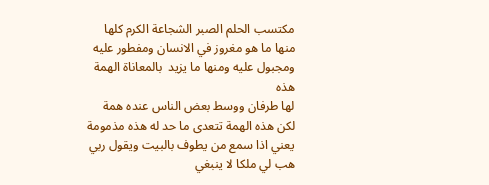مكتسب الحلم الصبر الشجاعة الكرم كلها منها ما هو مغروز في الانسان ومفطور عليه ومجبول عليه ومنها ما يزيد  بالمعاناة الهمة هذه
لها طرفان ووسط بعض الناس عنده همة لكن هذه الهمة تتعدى ما حد له هذه مذمومة يعني اذا سمع من يطوف بالبيت ويقول ربي هب لي ملكا لا ينبغي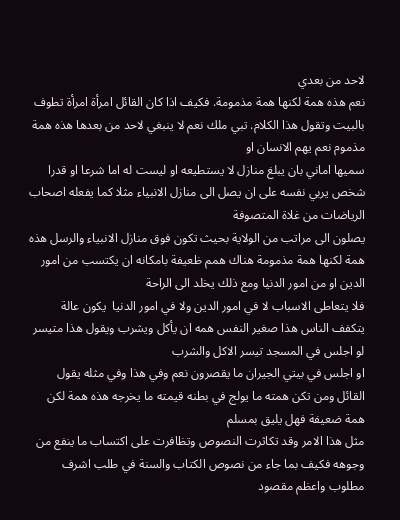لاحد من بعدي
نعم هذه همة لكنها همة مذمومة. فكيف اذا كان القائل امرأة امرأة تطوف بالبيت وتقول هذا الكلام. تبي ملك نعم لا ينبغي لاحد من بعدها هذه همة مذموم نعم يهم الانسان او
سميها اماني بان يبلغ منازل لا يستطيعه او ليست له اما شرعا او قدرا شخص يربي نفسه على ان يصل الى منازل الانبياء مثلا كما يفعله اصحاب الرياضات من غلاة المتصوفة
يصلون الى مراتب من الولاية بحيث تكون فوق منازل الانبياء والرسل هذه همة لكنها همة مذمومة هناك همم ظعيفة بامكانه ان يكتسب من امور الدين او من امور الدنيا ومع ذلك يخلد الى الراحة
فلا يتعاطى الاسباب لا في امور الدين ولا في امور الدنيا  يكون عالة يتكفف الناس هذا صغير النفس همه ان يأكل ويشرب ويقول هذا متيسر لو اجلس في المسجد تيسر الاكل والشرب
او اجلس في بيتي الجيران ما يقصرون نعم وفي هذا وفي مثله يقول القائل ومن تكن همته ما يولج في بطنه قيمته ما يخرجه هذه همة لكن همة ضعيفة فهل يليق بمسلم
مثل هذا الامر وقد تكاثرت النصوص وتظافرت على اكتساب ما ينفع من وجوهه فكيف بما جاء من نصوص الكتاب والسنة في طلب اشرف مطلوب واعظم مقصود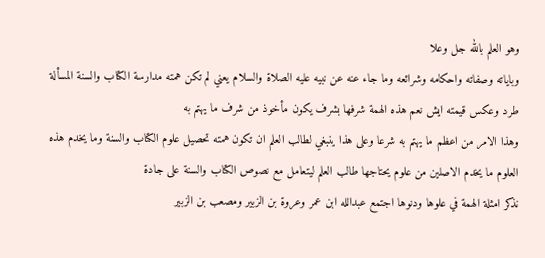وهو العلم بالله جل وعلا
وباياته وصفاته واحكامه وشرائعه وما جاء عنه عن نبيه عليه الصلاة والسلام يعني لم تكن همته مدارسة الكتاب والسنة المسألة طرد وعكس قيمته ايش نعم هذه الهمة شرفها بشرف يكون مأخوذ من شرف ما يهتم به
وهذا الامر من اعظم ما يهتم به شرعا وعلى هذا ينبغي لطالب العلم ان تكون همته تحصيل علوم الكتاب والسنة وما يخدم هذه العلوم ما يخدم الاصلين من علوم يحتاجها طالب العلم ليتعامل مع نصوص الكتاب والسنة على جادة
نذكر امثلة الهمة في علوها ودنوها اجتمع عبدالله ابن عمر وعروة بن الزبير ومصعب بن الزبير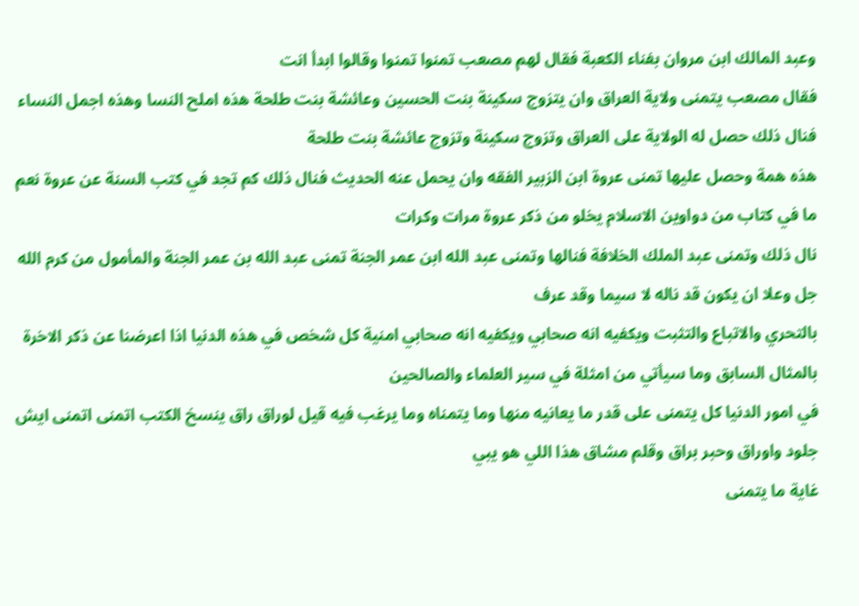وعبد المالك ابن مروان بفناء الكعبة فقال لهم مصعب تمنوا تمنوا وقالوا ابدأ انت
فقال مصعب يتمنى ولاية العراق وان يتزوج سكينة بنت الحسين وعائشة بنت طلحة هذه املح النسا وهذه اجمل النساء فنال ذلك حصل له الولاية على العراق وتزوج سكينة وتزوج عائشة بنت طلحة
هذه همة وحصل عليها تمنى عروة ابن الزبير الفقه وان يحمل عنه الحديث فنال ذلك كم تجد في كتب السنة عن عروة نعم ما في كتاب من دواوين الاسلام يخلو من ذكر عروة مرات وكرات
نال ذلك وتمنى عبد الملك الخلافة فنالها وتمنى عبد الله ابن عمر الجنة تمنى عبد الله بن عمر الجنة والمأمول من كرم الله جل وعلا ان يكون قد ناله لا سيما وقد عرف
بالتحري والاتباع والتثبت ويكفيه انه صحابي ويكفيه انه صحابي امنية كل شخص في هذه الدنيا اذا اعرضنا عن ذكر الاخرة بالمثال السابق وما سيأتي من امثلة في سير العلماء والصالحين
في امور الدنيا كل يتمنى على قدر ما يعانيه منها وما يتمناه وما يرغب فيه قيل لوراق راق ينسخ الكتب اتمنى اتمنى ايش جلود واوراق وحبر براق وقلم مشاق هذا اللي هو يبي
غاية ما يتمنى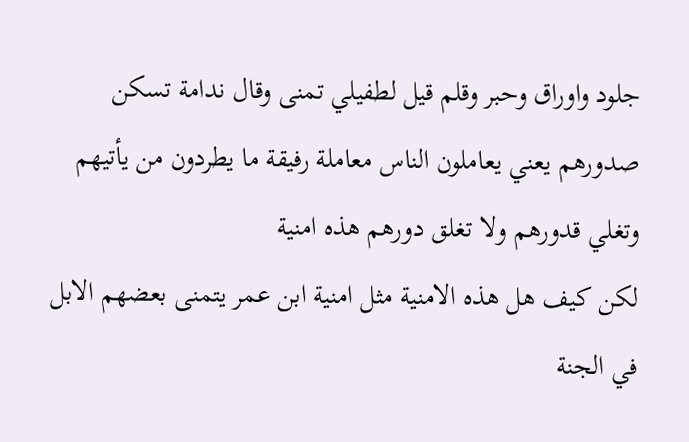جلود واوراق وحبر وقلم قيل لطفيلي تمنى وقال ندامة تسكن صدورهم يعني يعاملون الناس معاملة رفيقة ما يطردون من يأتيهم وتغلي قدورهم ولا تغلق دورهم هذه امنية
لكن كيف هل هذه الامنية مثل امنية ابن عمر يتمنى بعضهم الابل في الجنة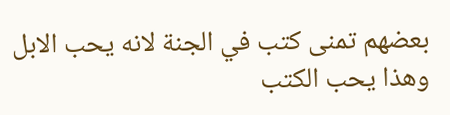بعضهم تمنى كتب في الجنة لانه يحب الابل وهذا يحب الكتب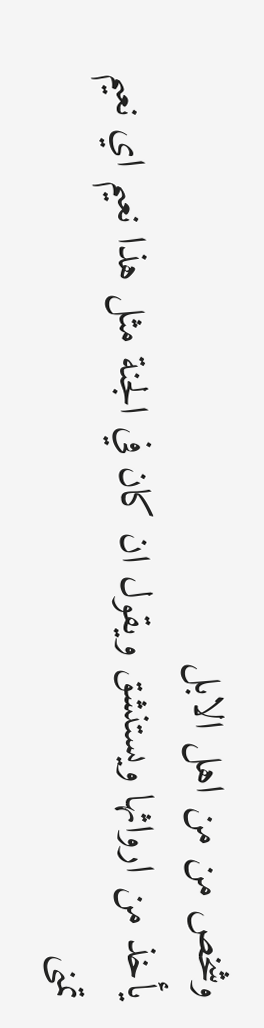وشخص من من اهل الابل
يأخذ من ارواثها ويستنشق ويقول ان كان في الجنة مثل هذا نعيم اي نعيم تمنى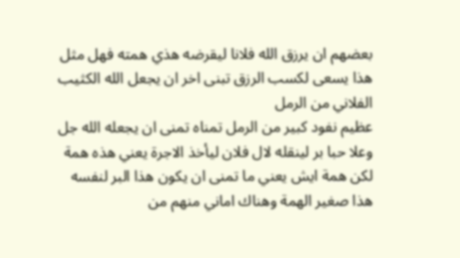بعضهم ان يرزق الله فلانا ليقرضه هذي همته فهل مثل هذا يسعى لكسب الرزق تبنى اخر ان يجعل الله الكثيب الفلاني من الرمل
عظيم نفود كبير من الرمل تمناه تمنى ان يجعله الله جل وعلا حبا بر لينقله لال فلان ليأخذ الاجرة يعني هذه همة لكن همة ايش يعني ما تمنى ان يكون هذا البر لنفسه
هذا صغير الهمة وهناك اماني منهم من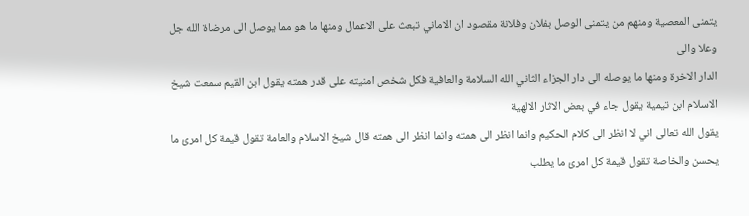يتمنى المعصية ومنهم من يتمنى الوصل بفلان وفلانة مقصود ان الاماني تبعث على الاعمال ومنها ما هو مما يوصل الى مرضاة الله جل وعلا والى
الدار الاخرة ومنها ما يوصله الى دار الجزاء الثاني الله السلامة والعافية فكل شخص امنيته على قدر همته يقول ابن القيم سمعت شيخ الاسلام ابن تيمية يقول جاء في بعض الاثار الالهية
يقول الله تعالى اني لا انظر الى كلام الحكيم وانما انظر الى همته وانما انظر الى همته قال شيخ الاسلام والعامة تقول قيمة كل امرئ ما يحسن والخاصة تقول قيمة كل امرئ ما يطلب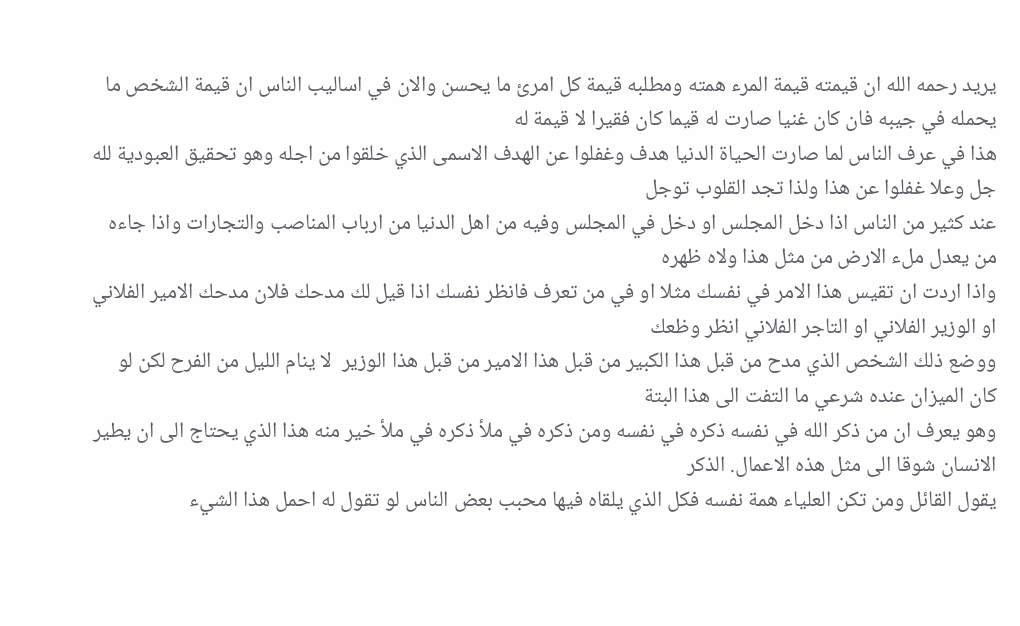يريد رحمه الله ان قيمته قيمة المرء همته ومطلبه قيمة كل امرئ ما يحسن والان في اساليب الناس ان قيمة الشخص ما يحمله في جيبه فان كان غنيا صارت له قيما كان فقيرا لا قيمة له
هذا في عرف الناس لما صارت الحياة الدنيا هدف وغفلوا عن الهدف الاسمى الذي خلقوا من اجله وهو تحقيق العبودية لله جل وعلا غفلوا عن هذا ولذا تجد القلوب توجل
عند كثير من الناس اذا دخل المجلس او دخل في المجلس وفيه من اهل الدنيا من ارباب المناصب والتجارات واذا جاءه من يعدل ملء الارض من مثل هذا ولاه ظهره
واذا اردت ان تقيس هذا الامر في نفسك مثلا او في من تعرف فانظر نفسك اذا قيل لك مدحك فلان مدحك الامير الفلاني او الوزير الفلاني او التاجر الفلاني انظر وظعك
ووضع ذلك الشخص الذي مدح من قبل هذا الكبير من قبل هذا الامير من قبل هذا الوزير  لا ينام الليل من الفرح لكن لو كان الميزان عنده شرعي ما التفت الى هذا البتة
وهو يعرف ان من ذكر الله في نفسه ذكره في نفسه ومن ذكره في ملأ ذكره في ملأ خير منه هذا الذي يحتاج الى ان يطير الانسان شوقا الى مثل هذه الاعمال. الذكر
يقول القائل ومن تكن العلياء همة نفسه فكل الذي يلقاه فيها محبب بعض الناس لو تقول له احمل هذا الشيء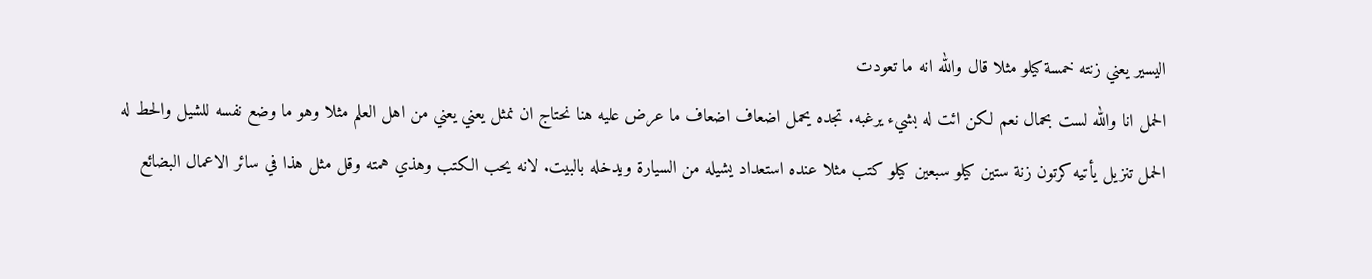اليسير يعني زنته خمسة كيلو مثلا قال والله انه ما تعودت
الحمل انا والله لست بحمال نعم لكن ائت له بشيء يرغبه. تجده يحمل اضعاف اضعاف ما عرض عليه هنا نحتاج ان نمثل يعني يعني من اهل العلم مثلا وهو ما وضع نفسه للشيل والحط له
الحمل تنزيل يأتيه كرتون زنة ستين كيلو سبعين كيلو كتب مثلا عنده استعداد يشيله من السيارة ويدخله بالبيت. لانه يحب الكتب وهذي همته وقل مثل هذا في سائر الاعمال البضائع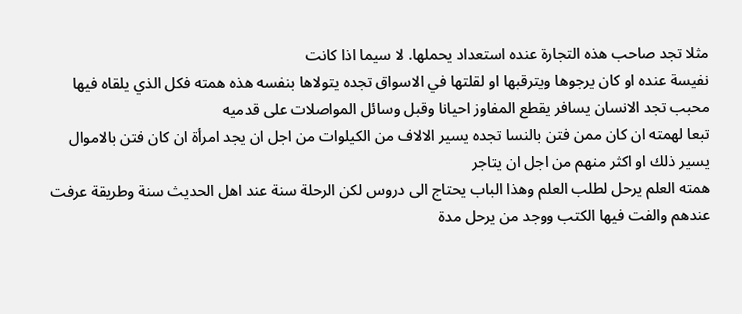مثلا تجد صاحب هذه التجارة عنده استعداد يحملها. لا سيما اذا كانت
نفيسة عنده او كان يرجوها ويترقبها او لقلتها في الاسواق تجده يتولاها بنفسه هذه همته فكل الذي يلقاه فيها محبب تجد الانسان يسافر يقطع المفاوز احيانا وقبل وسائل المواصلات على قدميه
تبعا لهمته ان كان ممن فتن بالنسا تجده يسير الالاف من الكيلوات من اجل ان يجد امرأة ان كان فتن بالاموال يسير ذلك او اكثر منهم من اجل ان يتاجر
همته العلم يرحل لطلب العلم وهذا الباب يحتاج الى دروس لكن الرحلة سنة عند اهل الحديث سنة وطريقة عرفت عندهم والفت فيها الكتب ووجد من يرحل مدة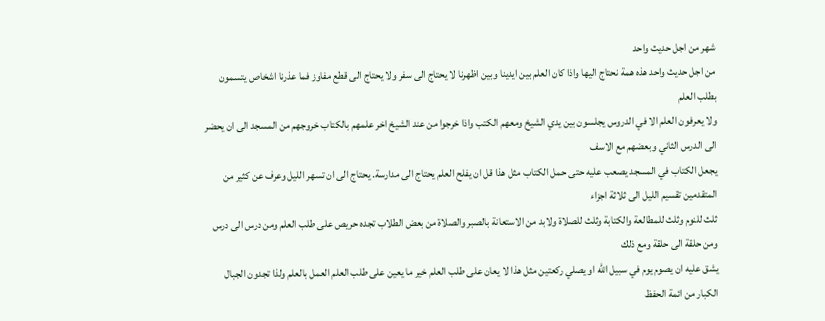شهر من اجل حديث واحد
من اجل حديث واحد هذه همة نحتاج اليها واذا كان العلم بين ايدينا وبين اظهرنا لا يحتاج الى سفر ولا يحتاج الى قطع مفاوز فما عذرنا اشخاص يتسمون بطلب العلم
ولا يعرفون العلم الا في الدروس يجلسون بين يدي الشيخ ومعهم الكتب واذا خرجوا من عند الشيخ اخر علمهم بالكتاب خروجهم من المسجد الى ان يحضر الى الدرس الثاني وبعضهم مع الاسف
يجعل الكتاب في المسجد يصعب عليه حتى حمل الكتاب مثل هذا قل ان يفلح العلم يحتاج الى مدارسة. يحتاج الى ان تسهر الليل وعرف عن كثير من المتقدمين تقسيم الليل الى ثلاثة اجزاء
ثلث للنوم وثلث للمطالعة والكتابة وثلث للصلاة ولابد من الاستعانة بالصبر والصلاة من بعض الطلاب تجده حريص على طلب العلم ومن درس الى درس ومن حلقة الى حلقة ومع ذلك
يشق عليه ان يصوم يوم في سبيل الله او يصلي ركعتين مثل هذا لا يعان على طلب العلم خير ما يعين على طلب العلم العمل بالعلم ولذا تجدون الجبال الكبار من ائمة الحفظ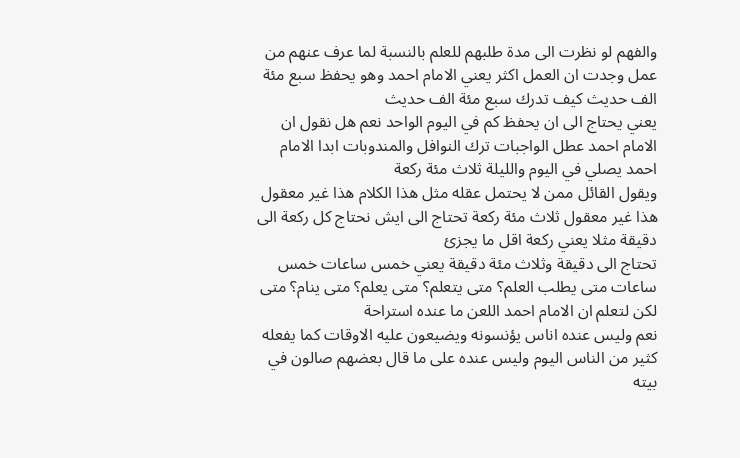والفهم لو نظرت الى مدة طلبهم للعلم بالنسبة لما عرف عنهم من عمل وجدت ان العمل اكثر يعني الامام احمد وهو يحفظ سبع مئة الف حديث كيف تدرك سبع مئة الف حديث
يعني يحتاج الى ان يحفظ كم في اليوم الواحد نعم هل نقول ان الامام احمد عطل الواجبات ترك النوافل والمندوبات ابدا الامام احمد يصلي في اليوم والليلة ثلاث مئة ركعة
ويقول القائل ممن لا يحتمل عقله مثل هذا الكلام هذا غير معقول هذا غير معقول ثلاث مئة ركعة تحتاج الى ايش نحتاج كل ركعة الى دقيقة مثلا يعني ركعة اقل ما يجزئ
تحتاج الى دقيقة وثلاث مئة دقيقة يعني خمس ساعات خمس ساعات متى يطلب العلم؟ متى يتعلم؟ متى يعلم؟ متى ينام؟ متى لكن لتعلم ان الامام احمد اللعن ما عنده استراحة
نعم وليس عنده اناس يؤنسونه ويضيعون عليه الاوقات كما يفعله كثير من الناس اليوم وليس عنده على ما قال بعضهم صالون في بيته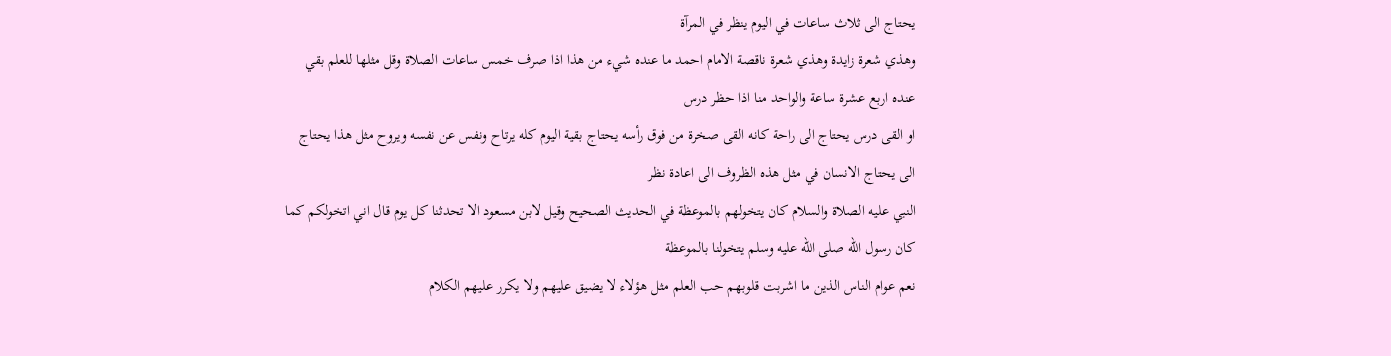يحتاج الى ثلاث ساعات في اليوم ينظر في المرآة
وهذي شعرة زايدة وهذي شعرة ناقصة الامام احمد ما عنده شيء من هذا اذا صرف خمس ساعات الصلاة وقل مثلها للعلم بقي عنده اربع عشرة ساعة والواحد منا اذا حظر درس
او القى درس يحتاج الى راحة كانه القى صخرة من فوق رأسه يحتاج بقية اليوم كله يرتاح ونفس عن نفسه ويروح مثل هذا يحتاج الى يحتاج الانسان في مثل هذه الظروف الى اعادة نظر
النبي عليه الصلاة والسلام كان يتخولهم بالموعظة في الحديث الصحيح وقيل لابن مسعود الا تحدثنا كل يوم قال اني اتخولكم كما كان رسول الله صلى الله عليه وسلم يتخولنا بالموعظة
نعم عوام الناس الذين ما اشربت قلوبهم حب العلم مثل هؤلاء لا يضيق عليهم ولا يكرر عليهم الكلام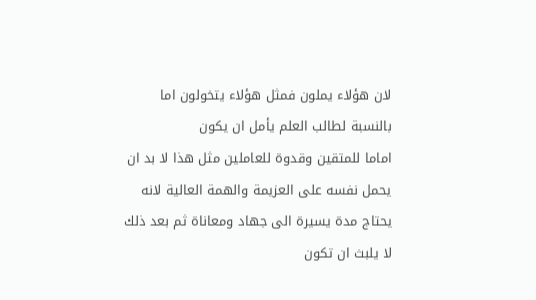لان هؤلاء يملون فمثل هؤلاء يتخولون اما بالنسبة لطالب العلم يأمل ان يكون
اماما للمتقين وقدوة للعاملين مثل هذا لا بد ان يحمل نفسه على العزيمة والهمة العالية لانه يحتاج مدة يسيرة الى جهاد ومعاناة ثم بعد ذلك لا يلبث ان تكون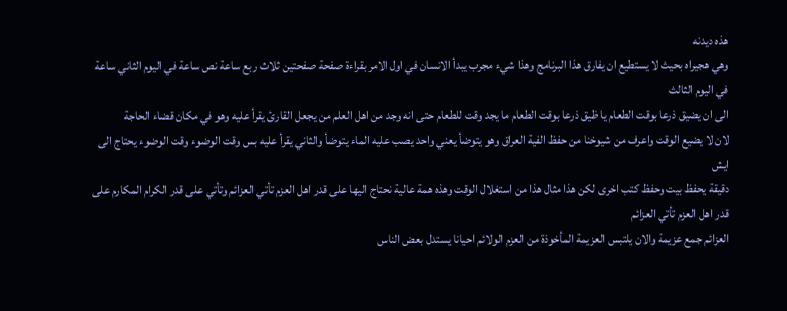هذه ديدنه
وهي هجيراه بحيث لا يستطيع ان يفارق هذا البرنامج وهذا شيء مجرب يبدأ الانسان في اول الامر بقراءة صفحة صفحتين ثلاث ربع ساعة نص ساعة في اليوم الثاني ساعة في اليوم الثالث
الى ان يضيق ذرعا بوقت الطعام يا ظيق ذرعا بوقت الطعام ما يجد وقت للطعام حتى انه وجد من اهل العلم من يجعل القارئ يقرأ عليه وهو في مكان قضاء الحاجة
لان لا يضيع الوقت واعرف من شيوخنا من حفظ الفية العراق وهو يتوضأ يعني واحد يصب عليه الماء يتوضأ والثاني يقرأ عليه بس وقت الوضوء وقت الوضوء يحتاج الى ايش
دقيقة يحفظ بيت وحفظ كتب اخرى لكن هذا مثال هذا من استغلال الوقت وهذه همة عالية نحتاج اليها على قدر اهل العزم تأتي العزائم وتأتي على قدر الكرام المكارم على قدر اهل العزم تأتي العزائم
العزائم جمع عزيمة والان يلتبس العزيمة المأخوذة من العزم الولائم احيانا يستدل بعض الناس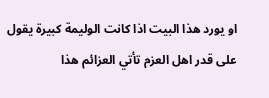او يورد هذا البيت اذا كانت الوليمة كبيرة يقول على قدر اهل العزم تأتي العزائم هذا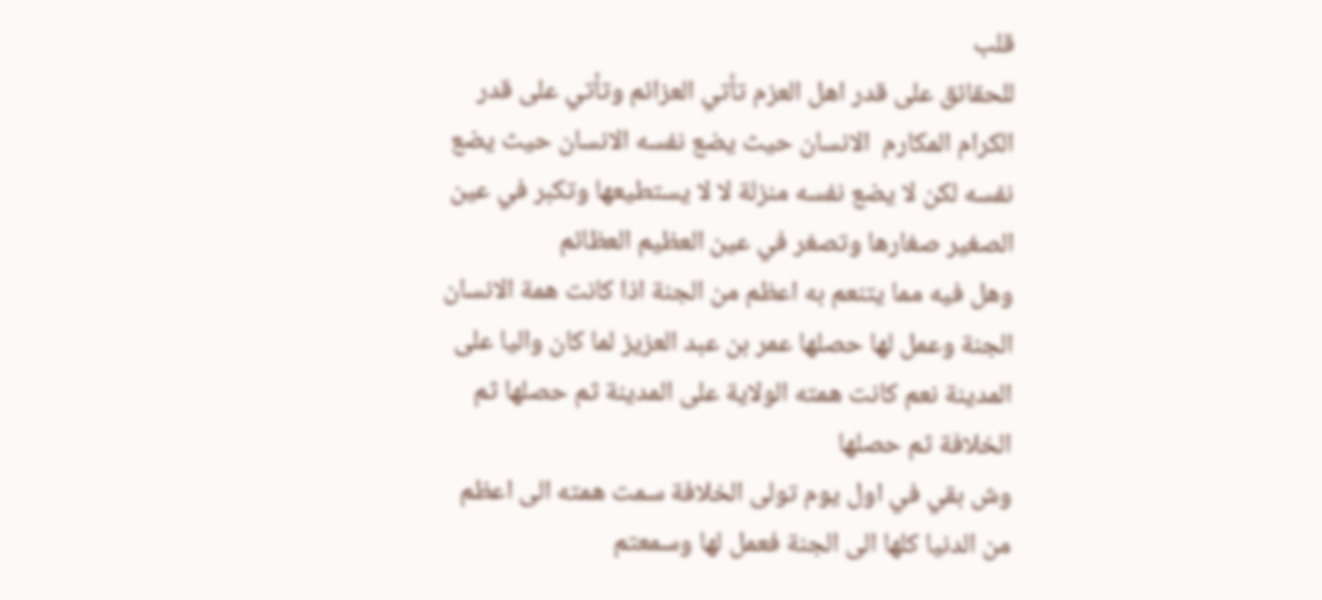قلب
للحقائق على قدر اهل العزم تأتي العزائم وتأتي على قدر الكرام المكارم  الانسان حيث يضع نفسه الانسان حيث يضع نفسه لكن لا يضع نفسه منزلة لا لا يستطيعها وتكبر في عين الصغير صغارها وتصغر في عين العظيم العظائم
وهل فيه مما يتنعم به اعظم من الجنة اذا كانت همة الانسان الجنة وعمل لها حصلها عمر بن عبد العزيز لما كان واليا على المدينة نعم كانت همته الولاية على المدينة ثم حصلها ثم الخلافة ثم حصلها
وش بقي في اول يوم تولى الخلافة سمت همته الى اعظم من الدنيا كلها الى الجنة فعمل لها وسمعتم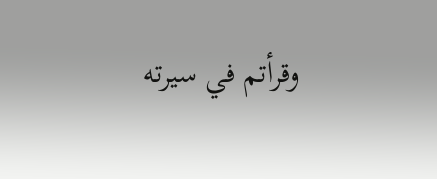وقرأتم في سيرته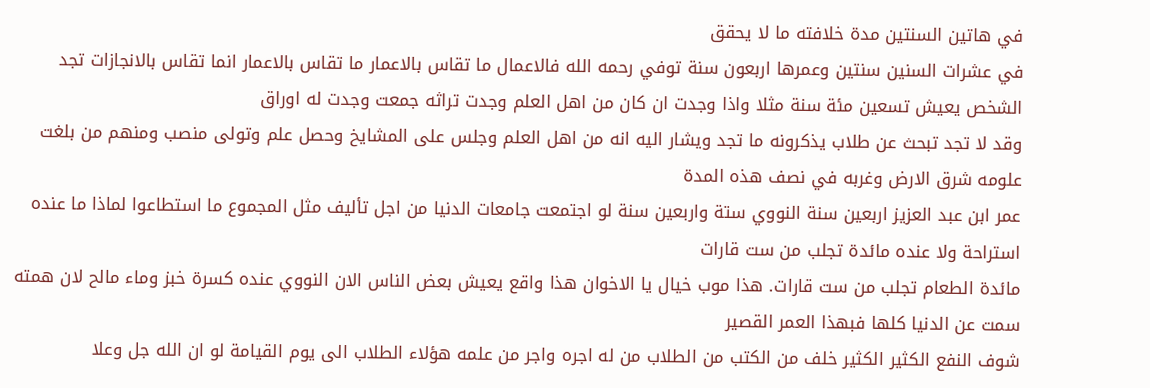في هاتين السنتين مدة خلافته ما لا يحقق
في عشرات السنين سنتين وعمرها اربعون سنة توفي رحمه الله فالاعمال ما تقاس بالاعمار ما تقاس بالاعمار انما تقاس بالانجازات تجد الشخص يعيش تسعين مئة سنة مثلا واذا وجدت ان كان من اهل العلم وجدت تراثه جمعت وجدت له اوراق
وقد لا تجد تبحث عن طلاب يذكرونه ما تجد ويشار اليه انه من اهل العلم وجلس على المشايخ وحصل علم وتولى منصب ومنهم من بلغت علومه شرق الارض وغربه في نصف هذه المدة
عمر ابن عبد العزيز اربعين سنة النووي ستة واربعين سنة لو اجتمعت جامعات الدنيا من اجل تأليف مثل المجموع ما استطاعوا لماذا ما عنده استراحة ولا عنده مائدة تجلب من ست قارات
مائدة الطعام تجلب من ست قارات. هذا موب خيال يا الاخوان هذا واقع يعيش بعض الناس الان النووي عنده كسرة خبز وماء مالح لان همته سمت عن الدنيا كلها فبهذا العمر القصير
شوف النفع الكثير الكثير خلف من الكتب من الطلاب من له اجره واجر من علمه هؤلاء الطلاب الى يوم القيامة لو ان الله جل وعلا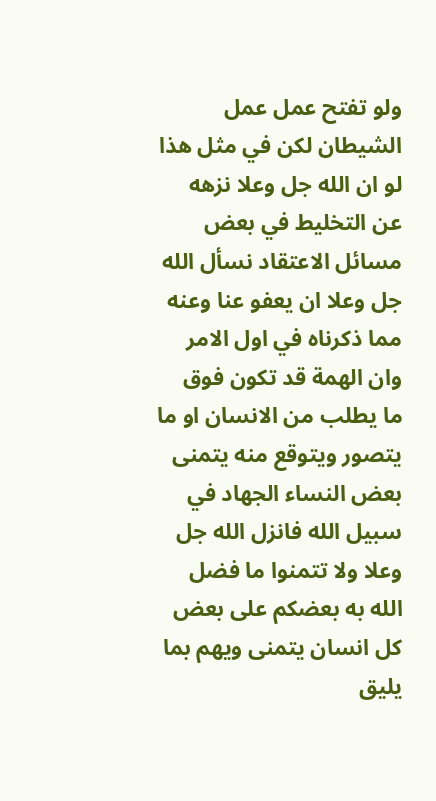ولو تفتح عمل عمل الشيطان لكن في مثل هذا
لو ان الله جل وعلا نزهه عن التخليط في بعض مسائل الاعتقاد نسأل الله جل وعلا ان يعفو عنا وعنه مما ذكرناه في اول الامر وان الهمة قد تكون فوق
ما يطلب من الانسان او ما يتصور ويتوقع منه يتمنى بعض النساء الجهاد في سبيل الله فانزل الله جل وعلا ولا تتمنوا ما فضل الله به بعضكم على بعض كل انسان يتمنى ويهم بما يليق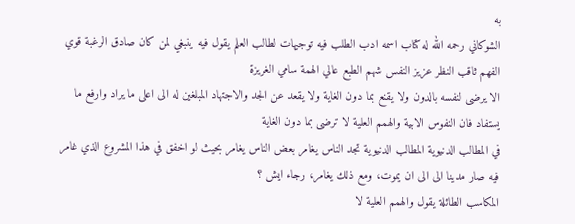به
الشوكاني رحمه الله له كتاب اسمه ادب الطلب فيه توجيهات لطالب العلم يقول فيه ينبغي لمن كان صادق الرغبة قوي الفهم ثاقب النظر عزيز النفس شهم الطبع عالي الهمة سامي الغريزة
الا يرضى لنفسه بالدون ولا يقنع بما دون الغاية ولا يقعد عن الجد والاجتهاد المبلغين له الى اعلى ما يراد وارفع ما يستفاد فان النفوس الابية والهمم العلية لا ترضى بما دون الغاية
في المطالب الدنيوية المطالب الدنيوية تجد الناس يغامر بعض الناس يغامر بحيث لو اخفق في هذا المشروع الذي غامر فيه صار مدينا الى الى ان يموت، ومع ذلك يغامر، رجاء ايش ؟
المكاسب الطائلة يقول والهمم العلية لا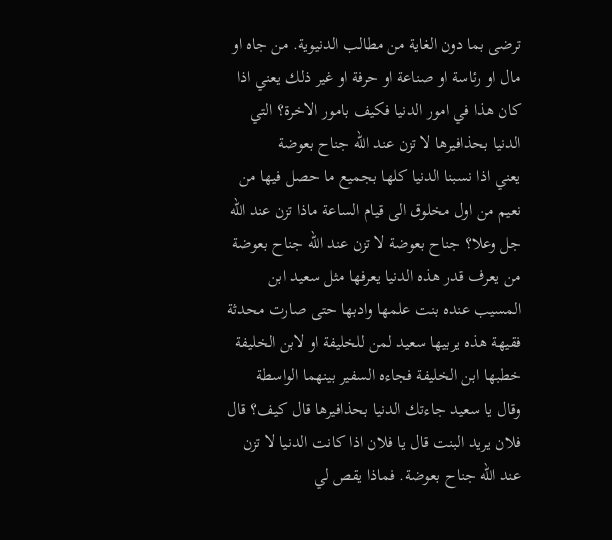ترضى بما دون الغاية من مطالب الدنيوية. من جاه او مال او رئاسة او صناعة او حرفة او غير ذلك يعني اذا كان هذا في امور الدنيا فكيف بامور الاخرة؟ التي الدنيا بحذافيرها لا تزن عند الله جناح بعوضة
يعني اذا نسبنا الدنيا كلها بجميع ما حصل فيها من نعيم من اول مخلوق الى قيام الساعة ماذا تزن عند الله جل وعلا؟ جناح بعوضة لا تزن عند الله جناح بعوضة
من يعرف قدر هذه الدنيا يعرفها مثل سعيد ابن المسيب عنده بنت علمها وادبها حتى صارت محدثة فقيهة هذه يربيها سعيد لمن للخليفة او لابن الخليفة خطبها ابن الخليفة فجاءه السفير بينهما الواسطة
وقال يا سعيد جاءتك الدنيا بحذافيرها قال كيف؟ قال فلان يريد البنت قال يا فلان اذا كانت الدنيا لا تزن عند الله جناح بعوضة. فماذا يقص لي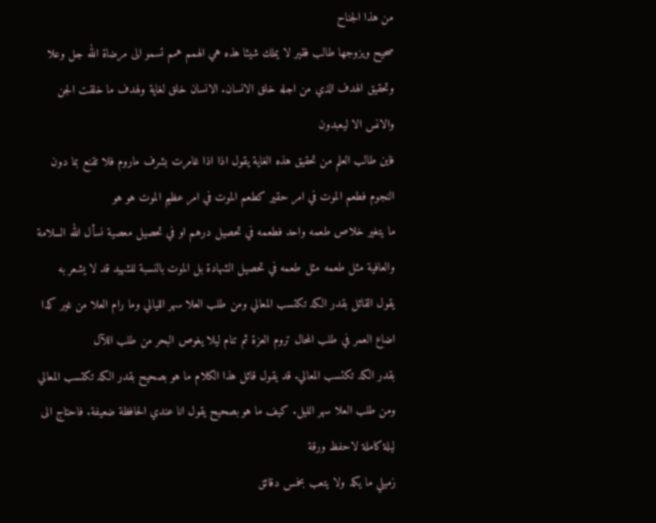من هذا الجناح
صحيح ويزوجها طالب فقير لا يملك شيئا هذه هي الهمم همم تسمو الى مرضاة الله جل وعلا وتحقيق الهدف الذي من اجله خلق الانسان. الانسان خلق لغاية ولهدف ما خلقت الجن والانس الا ليعبدون
فاين طالب العلم من تحقيق هذه الغاية يقول اذا اذا غامرت بشرف ماروم فلا تقنع بما دون النجوم فطعم الموت في امر حقير كطعم الموت في امر عظيم الموت هو هو
ما يتغير خلاص طعمه واحد فطعمه في تحصيل درهم او في تحصيل معصية نسأل الله السلامة والعافية مثل طعمه مثل طعمه في تحصيل الشهادة بل الموت بالنسبة للشهيد قد لا يشعر به
يقول القائل بقدر الكد تكتسب المعالي ومن طلب العلا سهر الليالي وما رام العلا من غير كدا اضاع العمر في طلب المحال تروم العزة ثم تنام ليلا يغوص البحر من طلب اللآل
بقدر الكد تكتسب المعالي. قد يقول قائل هذا الكلام ما هو بصحيح بقدر الكد تكتسب المعالي ومن طلب العلا سهر الليل. كيف ما هو بصحيح يقول انا عندي الحافظة ضعيفة. فاحتاج الى ليلة كاملة لاحفظ ورقة
زميلي ما يكد ولا يتعب بخمس دقائق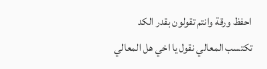احفظ ورقة وانتم تقولون بقدر الكد تكتسب المعالي نقول يا اخي هل المعالي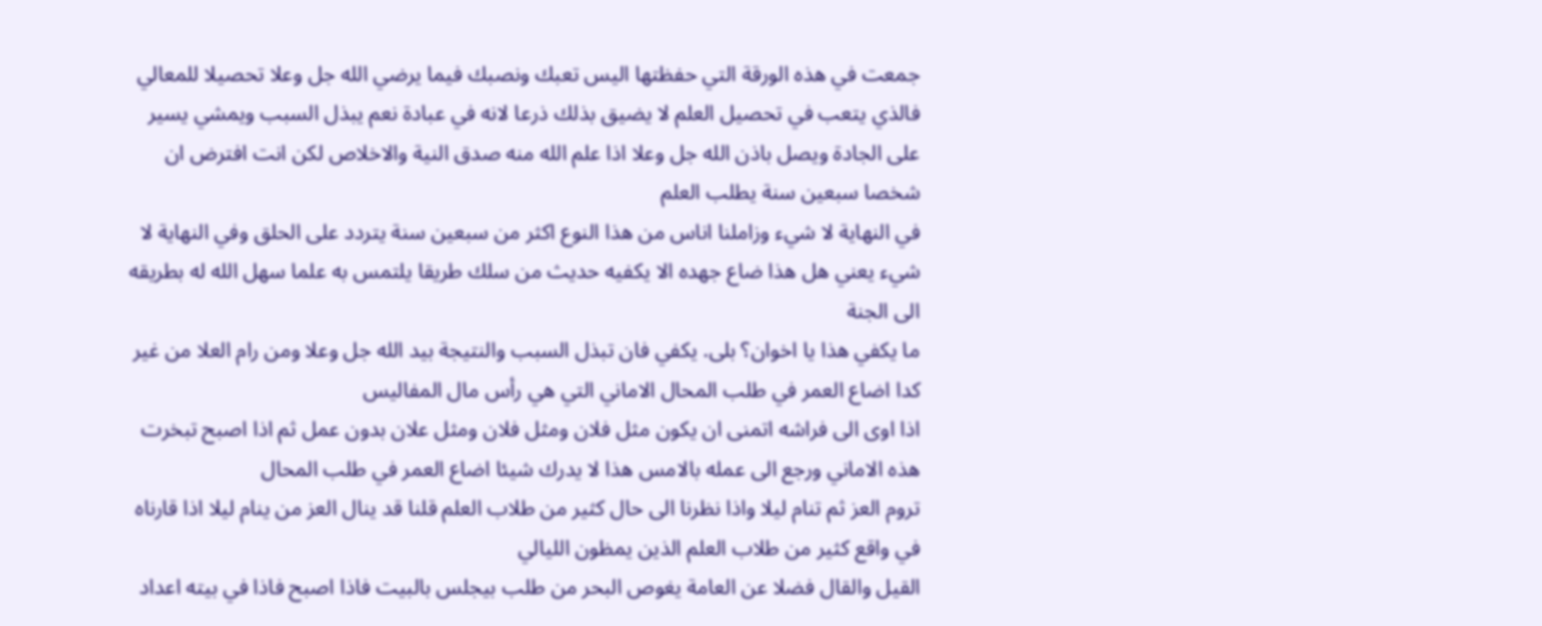جمعت في هذه الورقة التي حفظتها اليس تعبك ونصبك فيما يرضي الله جل وعلا تحصيلا للمعالي
فالذي يتعب في تحصيل العلم لا يضيق بذلك ذرعا لانه في عبادة نعم يبذل السبب ويمشي يسير على الجادة ويصل باذن الله جل وعلا اذا علم الله منه صدق النية والاخلاص لكن انت افترض ان شخصا سبعين سنة يطلب العلم
في النهاية لا شيء وزاملنا اناس من هذا النوع اكثر من سبعين سنة يتردد على الحلق وفي النهاية لا شيء يعني هل هذا ضاع جهده الا يكفيه حديث من سلك طريقا يلتمس به علما سهل الله له بطريقه الى الجنة
ما يكفي هذا يا اخوان؟ بلى. يكفي فان تبذل السبب والنتيجة بيد الله جل وعلا ومن رام العلا من غير كدا اضاع العمر في طلب المحال الاماني التي هي رأس مال المفاليس
اذا اوى الى فراشه اتمنى ان يكون مثل فلان ومثل فلان ومثل علان بدون عمل ثم اذا اصبح تبخرت هذه الاماني ورجع الى عمله بالامس هذا لا يدرك شيئا اضاع العمر في طلب المحال
تروم العز ثم تنام ليلا واذا نظرنا الى حال كثير من طلاب العلم قلنا قد ينال العز من ينام ليلا اذا قارناه في واقع كثير من طلاب العلم الذين يمظون الليالي
القيل والقال فضلا عن العامة يغوص البحر من طلب بيجلس بالبيت فاذا اصبح فاذا في بيته اعداد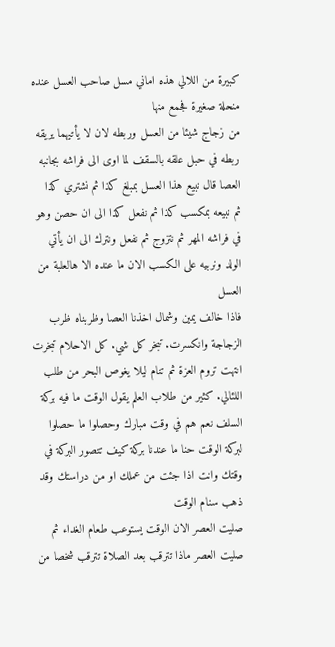كبيرة من اللالي هذه اماني مسل صاحب العسل عنده منحلة صغيرة فجمع منها
من زجاج شيئا من العسل وربطه لان لا يأتيهما يريقه ربطه في حبل علقه بالسقف لما اوى الى فراشه بجانبه العصا قال نبيع هذا العسل بمبلغ كذا ثم نشتري كذا
ثم نبيعه بمكسب كذا ثم نفعل كذا الى ان حصن وهو في فراشه المهر ثم نتزوج ثم نفعل ونترك الى ان يأتي الولد ونربيه على الكسب الان ما عنده الا هالعلبة من العسل
فاذا خالف يمين وشمال اخذنا العصا وظربناه ظرب الزجاجة وانكسرت. تبخر كل شي. كل الاحلام تبخرت انتهت تروم العزة ثم تنام ليلا يغوص البحر من طلب اللئالي. كثير من طلاب العلم يقول الوقت ما فيه بركة
السلف نعم هم في وقت مبارك وحصلوا ما حصلوا لبركة الوقت حنا ما عندنا بركة كيف تتصور البركة في وقتك وانت اذا جئت من عملك او من دراستك وقد ذهب سنام الوقت
صليت العصر الان الوقت يستوعب طعام الغداء ثم صليت العصر ماذا تترقب بعد الصلاة تترقب شخصا من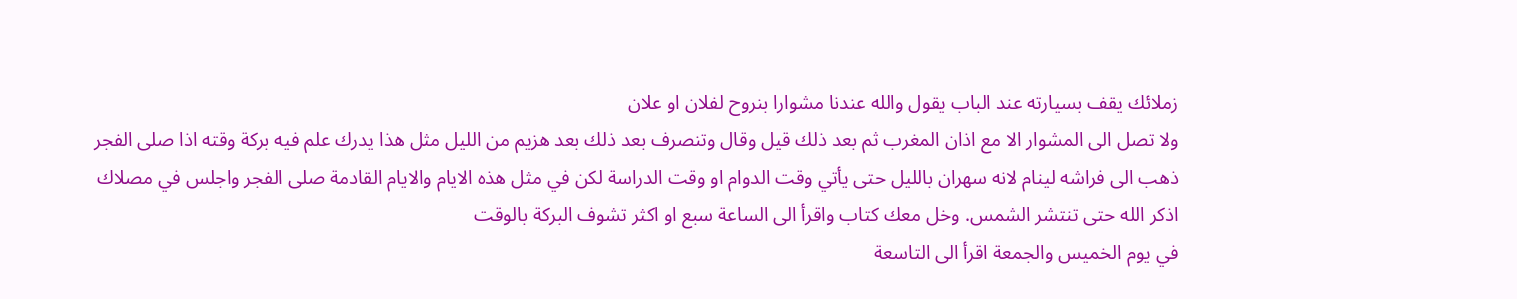زملائك يقف بسيارته عند الباب يقول والله عندنا مشوارا بنروح لفلان او علان
ولا تصل الى المشوار الا مع اذان المغرب ثم بعد ذلك قيل وقال وتنصرف بعد ذلك بعد هزيم من الليل مثل هذا يدرك علم فيه بركة وقته اذا صلى الفجر
ذهب الى فراشه لينام لانه سهران بالليل حتى يأتي وقت الدوام او وقت الدراسة لكن في مثل هذه الايام والايام القادمة صلى الفجر واجلس في مصلاك اذكر الله حتى تنتشر الشمس. وخل معك كتاب واقرأ الى الساعة سبع او اكثر تشوف البركة بالوقت
في يوم الخميس والجمعة اقرأ الى التاسعة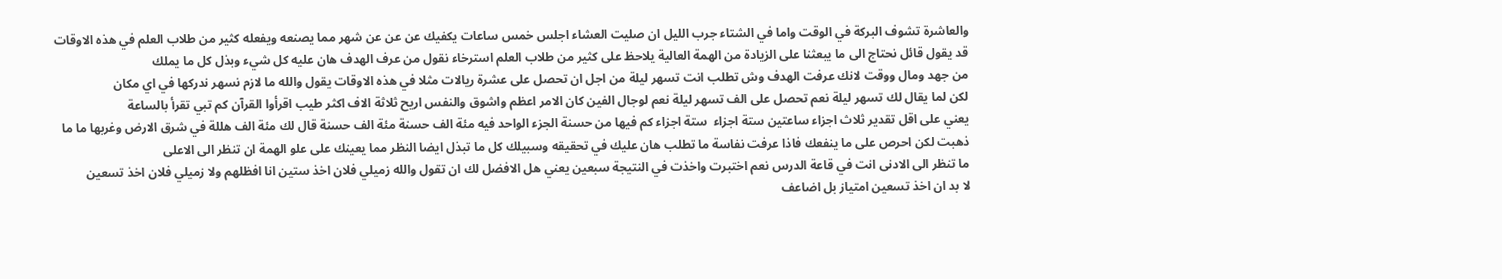والعاشرة تشوف البركة في الوقت واما في الشتاء جرب الليل ان صليت العشاء اجلس خمس ساعات يكفيك عن عن عن شهر مما يصنعه ويفعله كثير من طلاب العلم في هذه الاوقات
قد يقول قائل نحتاج الى ما يبعثنا على الزيادة من الهمة العالية يلاحظ على كثير من طلاب العلم استرخاء نقول من عرف الهدف هان عليه كل شيء وبذل كل ما يملك
من جهد ومال ووقت لانك عرفت الهدف وش تطلب انت تسهر ليلة من اجل ان تحصل على عشرة ريالات مثلا في هذه الاوقات يقول والله ما لازم نسهر ندركها في اي مكان
لكن لما يقال لك تسهر ليلة نعم تحصل على الف تسهر ليلة نعم لوجال الفين كان الامر اعظم واشوق والنفس اريح ثلاثة الاف اكثر طيب اقرأوا القرآن كم تبي تقرأ بالساعة
يعني على اقل تقدير ثلاث اجزاء ساعتين ستة اجزاء  ستة اجزاء كم فيها من حسنة الجزء الواحد فيه مئة الف حسنة مئة الف حسنة قال لك مئة الف هللة في شرق الارض وغربها ما ما
ذهبت لكن احرص على ما ينفعك فاذا عرفت نفاسة ما تطلب هان عليك في تحقيقه وسبيلك كل ما تبذل ايضا النظر مما يعينك على علو الهمة ان تنظر الى الاعلى
ما تنظر الى الادنى انت في قاعة الدرس نعم اختبرت واخذت في النتيجة سبعين يعني هل الافضل لك ان تقول والله زميلي فلان اخذ ستين انا افظلهم ولا زميلي فلان اخذ تسعين
لا بد ان اخذ تسعين امتياز بل اضاعف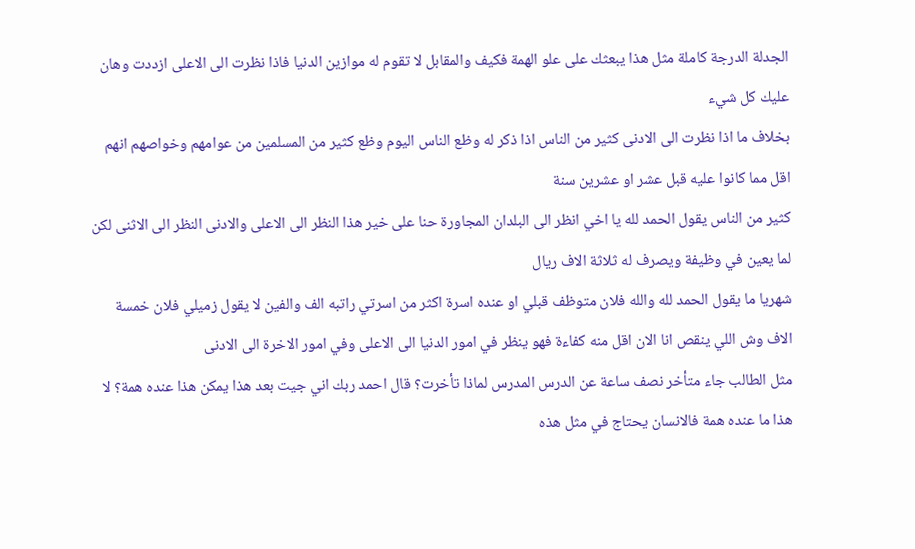الجدلة الدرجة كاملة مثل هذا يبعثك على علو الهمة فكيف والمقابل لا تقوم له موازين الدنيا فاذا نظرت الى الاعلى ازددت وهان عليك كل شيء
بخلاف ما اذا نظرت الى الادنى كثير من الناس اذا ذكر له وظع الناس اليوم وظع كثير من المسلمين من عوامهم وخواصهم انهم اقل مما كانوا عليه قبل عشر او عشرين سنة
كثير من الناس يقول الحمد لله يا اخي انظر الى البلدان المجاورة حنا على خير هذا النظر الى الاعلى والادنى النظر الى الاثنى لكن لما يعين في وظيفة ويصرف له ثلاثة الاف ريال
شهريا ما يقول الحمد لله والله فلان متوظف قبلي او عنده اسرة اكثر من اسرتي راتبه الف والفين لا يقول زميلي فلان خمسة الاف وش اللي ينقص انا الان اقل منه كفاءة فهو ينظر في امور الدنيا الى الاعلى وفي امور الاخرة الى الادنى
مثل الطالب جاء متأخر نصف ساعة عن الدرس المدرس لماذا تأخرت؟ قال احمد ربك اني جيت بعد هذا يمكن هذا عنده همة؟ لا هذا ما عنده همة فالانسان يحتاج في مثل هذه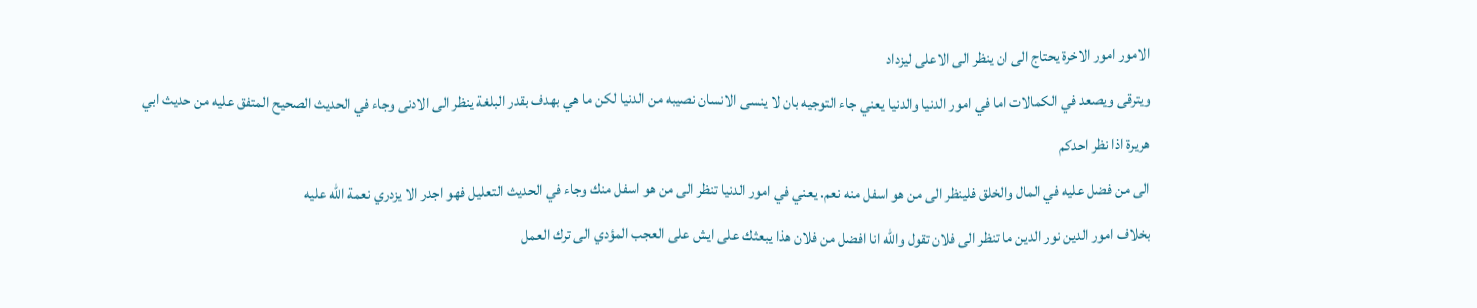الامور امور الاخرة يحتاج الى ان ينظر الى الاعلى ليزداد
ويترقى ويصعد في الكمالات اما في امور الدنيا والدنيا يعني جاء التوجيه بان لا ينسى الانسان نصيبه من الدنيا لكن ما هي بهدف بقدر البلغة ينظر الى الادنى وجاء في الحديث الصحيح المتفق عليه من حديث ابي هريرة اذا نظر احدكم
الى من فضل عليه في المال والخلق فلينظر الى من هو اسفل منه نعم. يعني في امور الدنيا تنظر الى من هو اسفل منك وجاء في الحديث التعليل فهو اجدر الا يزدري نعمة الله عليه
بخلاف امور الدين نور الدين ما تنظر الى فلان تقول والله انا افضل من فلان هذا يبعثك على ايش على العجب المؤدي الى ترك العمل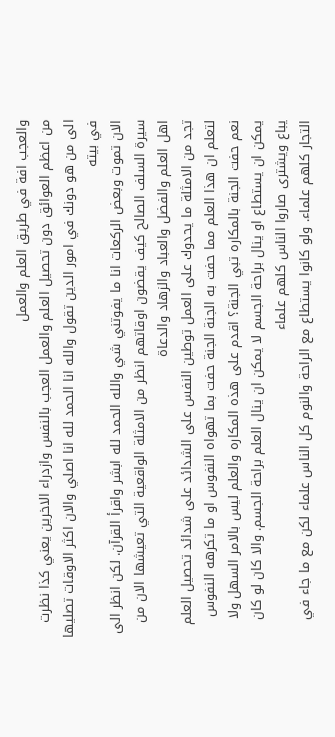والعجب افة في طريق العلم والعمل
من اعظم العوائق دون تحصيل العلم والعمل العجب بالنفس وازدراء الاخرين يعني كذا نظرت الى من هو دونك في امور الدين تقول والله انا الحمد لله انا اصلي والان اكثر الاوقات تصليها في بيته
الان تموت وبعض الركعات انا ما يفوتني شي والله الحمد لله ابشر واقرأ القرآن. لكن انظر الى سيرة السلف الصالح كيف يقضون اوقاتهم انظر من الامثلة الواقعية التي تعيشها الان من اهل العلم والفضل والعباد والزهاد والدعاة
تجد من الامثلة ما يحدوك على العمل توطين النفس على الشدائد على شدائد تحصيل العلم لتعلم ان هذا العلم مما حفت به الجنة الجنة حفت بما تهواه النفوس او ما تكرهه النفوس
نعم حفت الجنة بالمكاره تبي الجنة؟ اقدم على هذه المكاره والعلم ليس بالامر السهل ولا يمكن ان يستطاع او ينال براحة الجسم لا يمكن ان ينال العلم براحة الجسم. والا كان لو كان يباع ويشترى صاروا الناس كلهم علماء
التجار كلهم علماء. ولو كانوا يستطاع مع الراحة والنوم كل الناس علماء لكن مع ما جاء في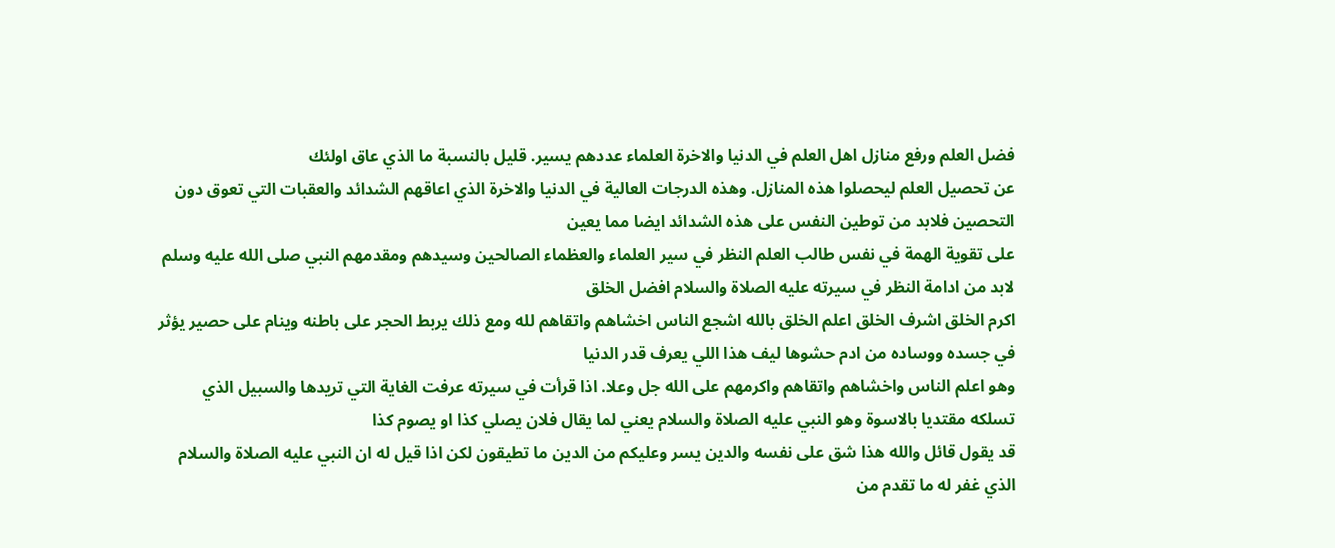فضل العلم ورفع منازل اهل العلم في الدنيا والاخرة العلماء عددهم يسير. قليل بالنسبة ما الذي عاق اولئك
عن تحصيل العلم ليحصلوا هذه المنازل. وهذه الدرجات العالية في الدنيا والاخرة الذي اعاقهم الشدائد والعقبات التي تعوق دون التحصين فلابد من توطين النفس على هذه الشدائد ايضا مما يعين
على تقوية الهمة في نفس طالب العلم النظر في سير العلماء والعظماء الصالحين وسيدهم ومقدمهم النبي صلى الله عليه وسلم لابد من ادامة النظر في سيرته عليه الصلاة والسلام افضل الخلق
اكرم الخلق اشرف الخلق اعلم الخلق بالله اشجع الناس اخشاهم واتقاهم لله ومع ذلك يربط الحجر على باطنه وينام على حصير يؤثر في جسده ووساده من ادم حشوها ليف هذا اللي يعرف قدر الدنيا
وهو اعلم الناس واخشاهم واتقاهم واكرمهم على الله جل وعلا. اذا قرأت في سيرته عرفت الغاية التي تريدها والسبيل الذي تسلكه مقتديا بالاسوة وهو النبي عليه الصلاة والسلام يعني لما يقال فلان يصلي كذا او يصوم كذا
قد يقول قائل والله هذا شق على نفسه والدين يسر وعليكم من الدين ما تطيقون لكن اذا قيل له ان النبي عليه الصلاة والسلام الذي غفر له ما تقدم من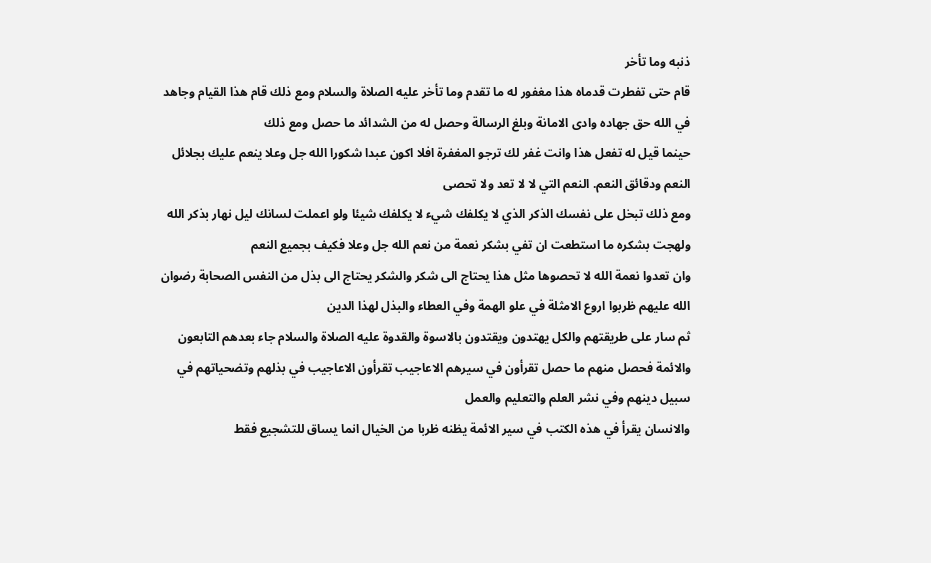ذنبه وما تأخر
قام حتى تفطرت قدماه هذا مغفور له ما تقدم وما تأخر عليه الصلاة والسلام ومع ذلك قام هذا القيام وجاهد في الله حق جهاده وادى الامانة وبلغ الرسالة وحصل له من الشدائد ما حصل ومع ذلك
حينما قيل له تفعل هذا وانت غفر لك ترجو المغفرة افلا اكون عبدا شكورا الله جل وعلا ينعم عليك بجلائل النعم ودقائق النعم. النعم التي لا لا تعد ولا تحصى
ومع ذلك تبخل على نفسك الذكر الذي لا يكلفك شيء لا يكلفك شيئا ولو اعملت لسانك ليل نهار بذكر الله ولهجت بشكره ما استطعت ان تفي بشكر نعمة من نعم الله جل وعلا فكيف بجميع النعم
وان تعدوا نعمة الله لا تحصوها مثل هذا يحتاج الى شكر والشكر يحتاج الى بذل من النفس الصحابة رضوان الله عليهم ظربوا اروع الامثلة في علو الهمة وفي العطاء والبذل لهذا الدين
ثم سار على طريقتهم والكل يهتدون ويقتدون بالاسوة والقدوة عليه الصلاة والسلام جاء بعدهم التابعون والائمة فحصل منهم ما حصل تقرأون في سيرهم الاعاجيب تقرأون الاعاجيب في بذلهم وتضحياتهم في سبيل دينهم وفي نشر العلم والتعليم والعمل
والانسان يقرأ في هذه الكتب في سير الائمة يظنه ظربا من الخيال انما يساق للتشجيع فقط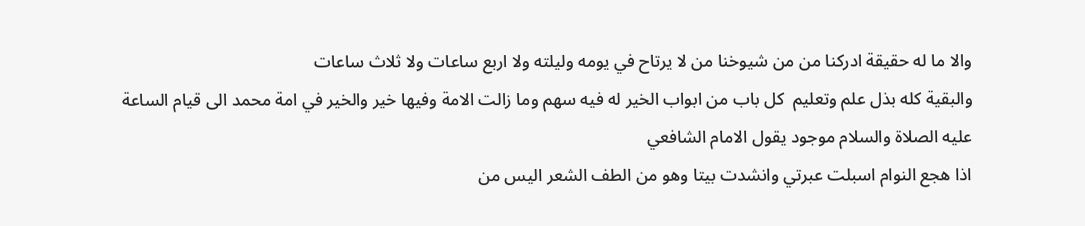والا ما له حقيقة ادركنا من من شيوخنا من لا يرتاح في يومه وليلته ولا اربع ساعات ولا ثلاث ساعات
والبقية كله بذل علم وتعليم  كل باب من ابواب الخير له فيه سهم وما زالت الامة وفيها خير والخير في امة محمد الى قيام الساعة عليه الصلاة والسلام موجود يقول الامام الشافعي
اذا هجع النوام اسبلت عبرتي وانشدت بيتا وهو من الطف الشعر اليس من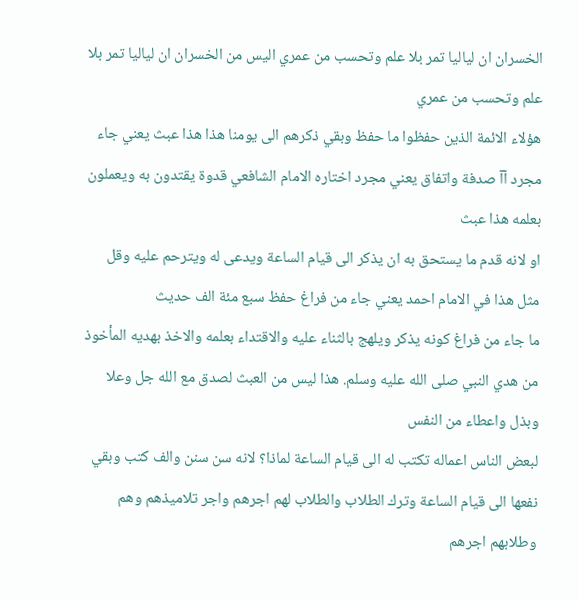الخسران ان لياليا تمر بلا علم وتحسب من عمري اليس من الخسران ان لياليا تمر بلا علم وتحسب من عمري
هؤلاء الائمة الذين حفظوا ما حفظ وبقي ذكرهم الى يومنا هذا هذا عبث يعني جاء مجرد آآ صدفة واتفاق يعني مجرد اختاره الامام الشافعي قدوة يقتدون به ويعملون بعلمه هذا عبث
او لانه قدم ما يستحق به ان يذكر الى قيام الساعة ويدعى له ويترحم عليه وقل مثل هذا في الامام احمد يعني جاء من فراغ حفظ سبع مئة الف حديث
ما جاء من فراغ كونه يذكر ويلهج بالثناء عليه والاقتداء بعلمه والاخذ بهديه المأخوذ من هدي النبي صلى الله عليه وسلم. هذا ليس من العبث لصدق مع الله جل وعلا وبذل واعطاء من النفس
لبعض الناس اعماله تكتب له الى قيام الساعة لماذا؟ لانه سن سنن والف كتب وبقي نفعها الى قيام الساعة وترك الطلاب والطلاب لهم اجرهم واجر تلاميذهم وهم وطلابهم اجرهم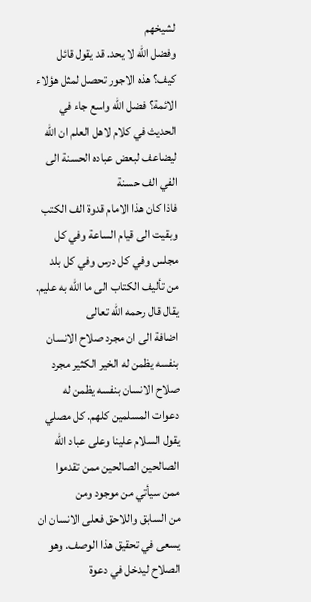لشيخهم
وفضل الله لا يحد. قد يقول قائل كيف؟ هذه الاجور تحصل لمثل هؤلاء الائمة؟ فضل الله واسع جاء في الحديث في كلام لاهل العلم ان الله ليضاعف لبعض عباده الحسنة الى الفي الف حسنة
فاذا كان هذا الامام قدوة الف الكتب وبقيت الى قيام الساعة وفي كل مجلس وفي كل درس وفي كل بلد من تأليف الكتاب الى ما الله به عليم. يقال قال رحمه الله تعالى
اضافة الى ان مجرد صلاح الانسان بنفسه يظمن له الخير الكثير مجرد صلاح الانسان بنفسه يظمن له دعوات المسلمين كلهم. كل مصلي يقول السلام علينا وعلى عباد الله الصالحين الصالحين ممن تقدموا ممن سيأتي من موجود ومن
من السابق واللاحق فعلى الانسان ان يسعى في تحقيق هذا الوصف. وهو الصلاح ليدخل في دعوة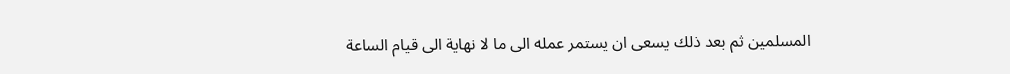المسلمين ثم بعد ذلك يسعى ان يستمر عمله الى ما لا نهاية الى قيام الساعة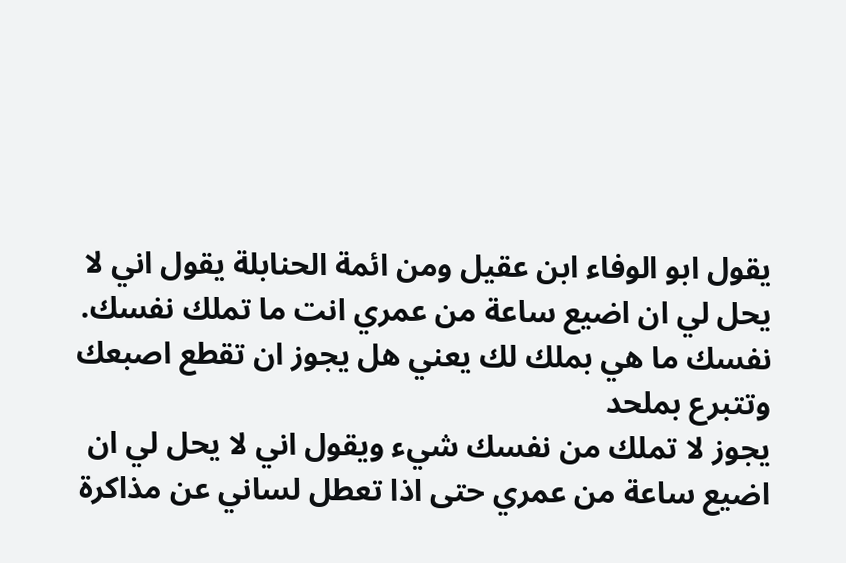يقول ابو الوفاء ابن عقيل ومن ائمة الحنابلة يقول اني لا يحل لي ان اضيع ساعة من عمري انت ما تملك نفسك. نفسك ما هي بملك لك يعني هل يجوز ان تقطع اصبعك وتتبرع بملحد
يجوز لا تملك من نفسك شيء ويقول اني لا يحل لي ان اضيع ساعة من عمري حتى اذا تعطل لساني عن مذاكرة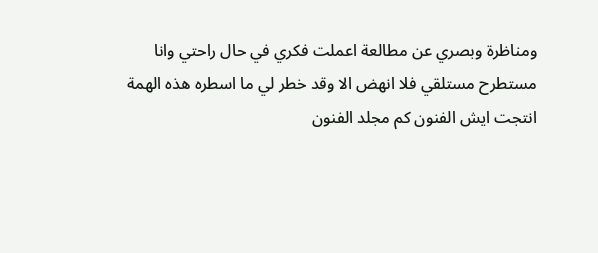ومناظرة وبصري عن مطالعة اعملت فكري في حال راحتي وانا
مستطرح مستلقي فلا انهض الا وقد خطر لي ما اسطره هذه الهمة انتجت ايش الفنون كم مجلد الفنون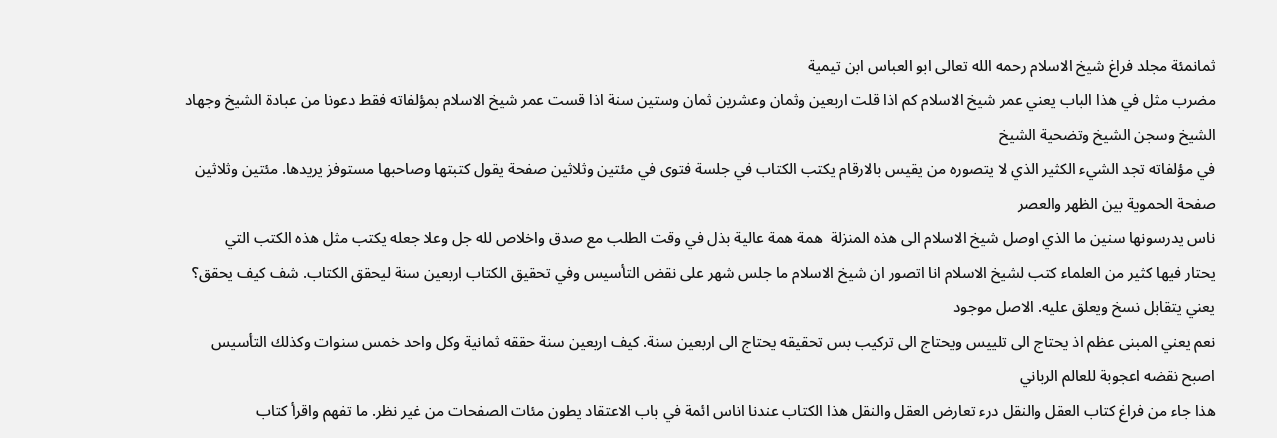ثمانمئة مجلد فراغ شيخ الاسلام رحمه الله تعالى ابو العباس ابن تيمية
مضرب مثل في هذا الباب يعني عمر شيخ الاسلام كم اذا قلت اربعين وثمان وعشرين ثمان وستين سنة اذا قست عمر شيخ الاسلام بمؤلفاته فقط دعونا من عبادة الشيخ وجهاد الشيخ وسجن الشيخ وتضحية الشيخ
في مؤلفاته تجد الشيء الكثير الذي لا يتصوره من يقيس بالارقام يكتب الكتاب في جلسة فتوى في مئتين وثلاثين صفحة يقول كتبتها وصاحبها مستوفز يريدها. مئتين وثلاثين صفحة الحموية بين الظهر والعصر
ناس يدرسونها سنين ما الذي اوصل شيخ الاسلام الى هذه المنزلة  همة همة عالية بذل في وقت الطلب مع صدق واخلاص لله جل وعلا جعله يكتب مثل هذه الكتب التي
يحتار فيها كثير من العلماء كتب لشيخ الاسلام انا اتصور ان شيخ الاسلام ما جلس شهر على نقض التأسيس وفي تحقيق الكتاب اربعين سنة ليحقق الكتاب. شف كيف يحقق؟ يعني يتقابل نسخ ويعلق عليه. الاصل موجود
نعم يعني المبنى عظم اذ يحتاج الى تلييس ويحتاج الى تركيب بس تحقيقه يحتاج الى اربعين سنة. كيف اربعين سنة حققه ثمانية وكل واحد خمس سنوات وكذلك التأسيس اصبح نقضه اعجوبة للعالم الرباني
هذا جاء من فراغ كتاب العقل والنقل درء تعارض العقل والنقل هذا الكتاب عندنا اناس ائمة في باب الاعتقاد يطون مئات الصفحات من غير نظر. ما تفهم واقرأ كتاب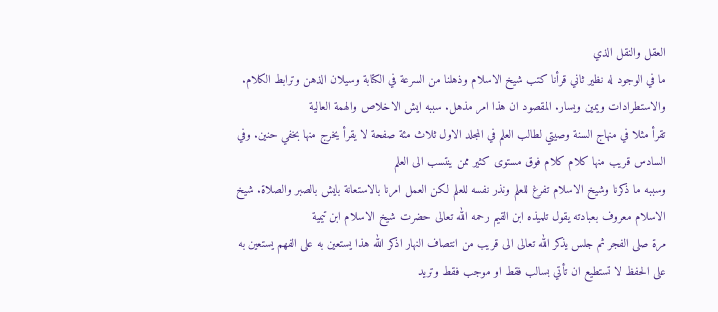العقل والنقل الذي
ما في الوجود له نظير ثاني قرأنا كتب شيخ الاسلام وذهلنا من السرعة في الكتابة وسيلان الذهن وترابط الكلام. والاستطرادات ويمين ويسار. المقصود ان هذا امر مذهل. سببه ايش الاخلاص والهمة العالية
تقرأ مثلا في منهاج السنة وصيتي لطالب العلم في المجلد الاول ثلاث مئة صفحة لا يقرأ يخرج منها بخفي حنين. وفي السادس قريب منها كلام كلام فوق مستوى كثير ممن ينتسب الى العلم
وسببه ما ذكرنا وشيخ الاسلام تفرغ للعلم ونذر نفسه للعلم لكن العمل امرنا بالاستعانة بايش بالصبر والصلاة. شيخ الاسلام معروف بعبادته يقول تلميذه ابن القيم رحمه الله تعالى حضرت شيخ الاسلام ابن تيمية
مرة صلى الفجر ثم جلس يذكر الله تعالى الى قريب من انتصاف النهار اذكر الله هذا يستعين به على الفهم يستعين به على الحفظ لا تستطيع ان تأتي بسالب فقط او موجب فقط وتريد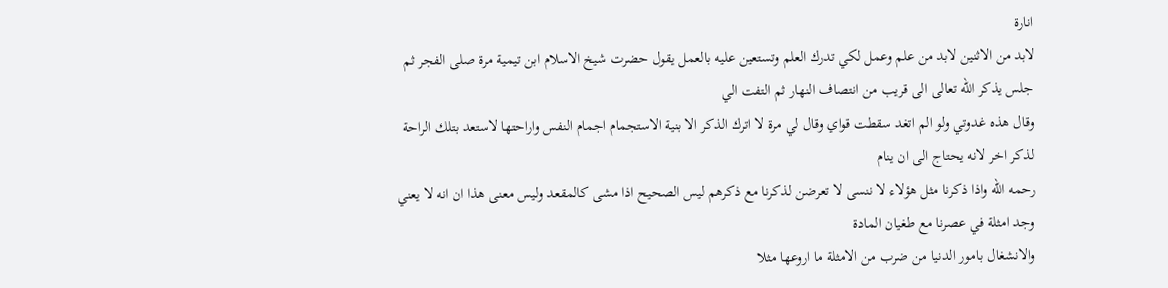انارة
لابد من الاثنين لابد من علم وعمل لكي تدرك العلم وتستعين عليه بالعمل يقول حضرت شيخ الاسلام ابن تيمية مرة صلى الفجر ثم جلس يذكر الله تعالى الى قريب من انتصاف النهار ثم التفت الي
وقال هذه غدوتي ولو الم اتغد سقطت قواي وقال لي مرة لا اترك الذكر الا بنية الاستجمام اجمام النفس واراحتها لاستعد بتلك الراحة لذكر اخر لانه يحتاج الى ان ينام
رحمه الله واذا ذكرنا مثل هؤلاء لا ننسى لا تعرضن لذكرنا مع ذكرهم ليس الصحيح اذا مشى كالمقعد وليس معنى هذا ان انه لا يعني وجد امثلة في عصرنا مع طغيان المادة
والانشغال بامور الدنيا من ضرب من الامثلة ما اروعها مثلا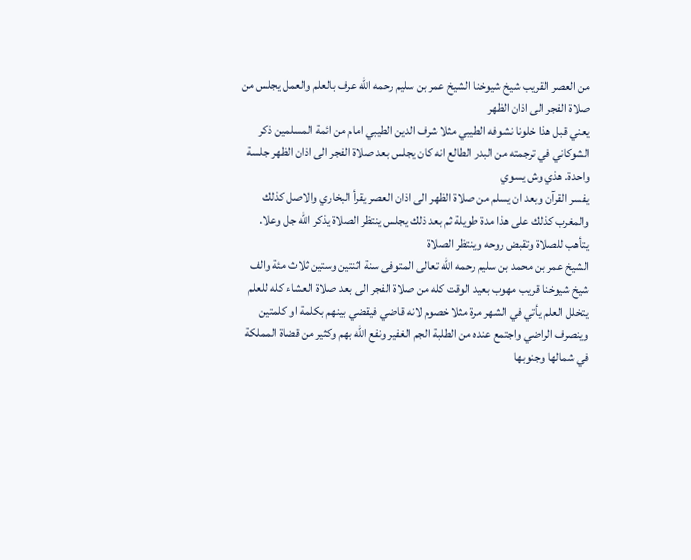من العصر القريب شيخ شيوخنا الشيخ عمر بن سليم رحمه الله عرف بالعلم والعمل يجلس من صلاة الفجر الى اذان الظهر
يعني قبل هذا خلونا نشوفه الطيبي مثلا شرف الدين الطيبي امام من ائمة المسلمين ذكر الشوكاني في ترجمته من البدر الطالع انه كان يجلس بعد صلاة الفجر الى اذان الظهر جلسة واحدة. هذي وش يسوي
يفسر القرآن وبعد ان يسلم من صلاة الظهر الى اذان العصر يقرأ البخاري والاصل كذلك والمغرب كذلك على هذا مدة طويلة ثم بعد ذلك يجلس ينتظر الصلاة يذكر الله جل وعلا. يتأهب للصلاة وتقبض روحه وينتظر الصلاة
الشيخ عمر بن محمد بن سليم رحمه الله تعالى المتوفى سنة اثنتين وستين ثلاث مئة والف شيخ شيوخنا قريب مهوب بعيد الوقت كله من صلاة الفجر الى بعد صلاة العشاء كله للعلم
يتخلل العلم يأتي في الشهر مرة مثلا خصوم لانه قاضي فيقضي بينهم بكلمة او كلمتين وينصرف الراضي واجتمع عنده من الطلبة الجم الغفير ونفع الله بهم وكثير من قضاة المملكة في شمالها وجنوبها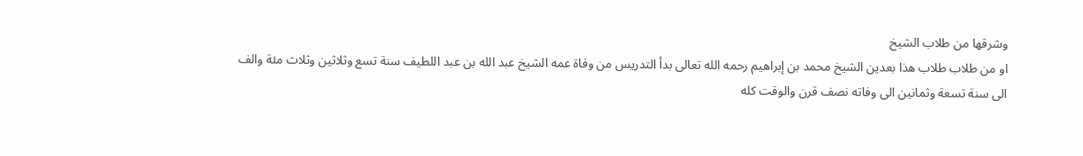وشرقها من طلاب الشيخ
او من طلاب طلاب هذا بعدين الشيخ محمد بن إبراهيم رحمه الله تعالى بدأ التدريس من وفاة عمه الشيخ عبد الله بن عبد اللطيف سنة تسع وثلاثين وثلاث مئة والف
الى سنة تسعة وثمانين الى وفاته نصف قرن والوقت كله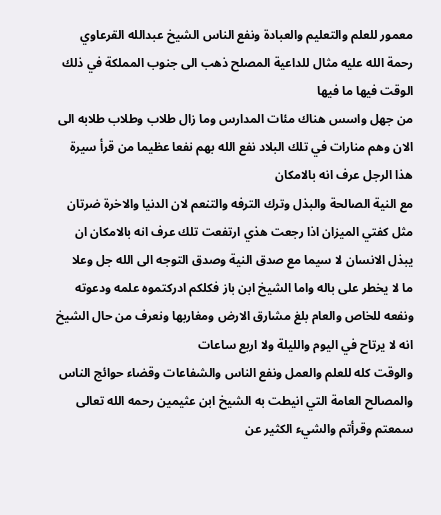معمور للعلم والتعليم والعبادة ونفع الناس الشيخ عبدالله القرعاوي رحمة الله عليه مثال للداعية المصلح ذهب الى جنوب المملكة في ذلك الوقت فيها ما فيها
من جهل واسس هناك مئات المدارس وما زال طلاب وطلاب طلابه الى الان وهم منارات في تلك البلاد نفع الله بهم نفعا عظيما من قرأ سيرة هذا الرجل عرف انه بالامكان
مع النية الصالحة والبذل وترك الترفه والتنعم لان الدنيا والاخرة ضرتان مثل كفتي الميزان اذا رجعت هذي ارتفعت تلك عرف انه بالامكان ان يبذل الانسان لا سيما مع صدق النية وصدق التوجه الى الله جل وعلا
ما لا يخطر على باله واما الشيخ ابن باز فكلكم ادركتموه علمه ودعوته ونفعه للخاص والعام بلغ مشارق الارض ومغاربها ونعرف من حال الشيخ انه لا يرتاح في اليوم والليلة ولا اربع ساعات
والوقت كله للعلم والعمل ونفع الناس والشفاعات وقضاء حوائج الناس والمصالح العامة التي انيطت به الشيخ ابن عثيمين رحمه الله تعالى سمعتم وقرأتم والشيء الكثير عن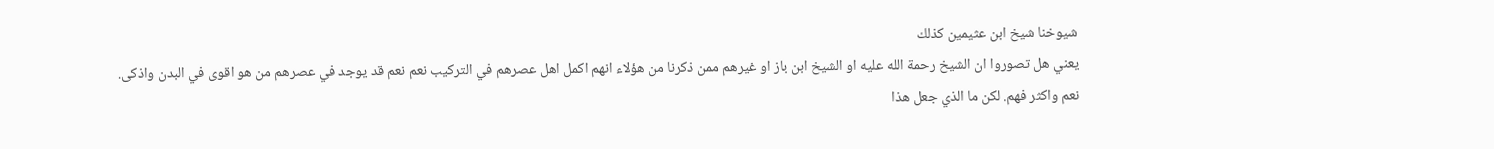شيوخنا شيخ ابن عثيمين كذلك
يعني هل تصوروا ان الشيخ رحمة الله عليه او الشيخ ابن باز او غيرهم ممن ذكرنا من هؤلاء انهم اكمل اهل عصرهم في التركيب نعم نعم قد يوجد في عصرهم من هو اقوى في البدن واذكى. نعم واكثر فهم. لكن ما الذي جعل هذا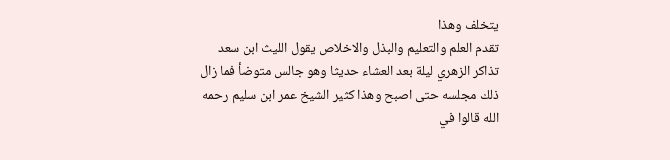يتخلف وهذا
تقدم العلم والتعليم والبذل والاخلاص يقول الليث ابن سعد تذاكر الزهري ليلة بعد العشاء حديثا وهو جالس متوضأ فما زال ذلك مجلسه حتى اصبح وهذا كثير الشيخ عمر ابن سليم رحمه الله قالوا في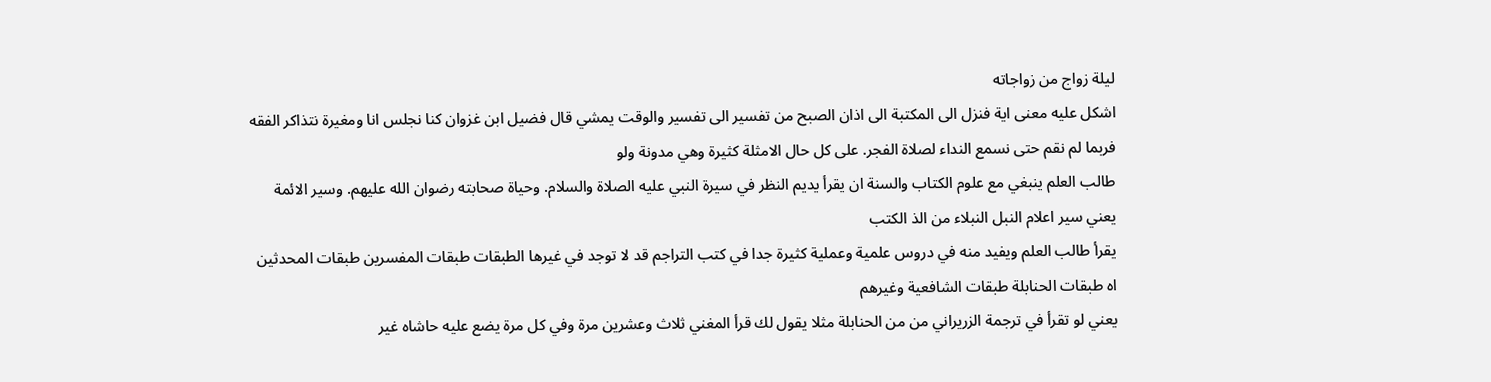ليلة زواج من زواجاته
اشكل عليه معنى اية فنزل الى المكتبة الى اذان الصبح من تفسير الى تفسير والوقت يمشي قال فضيل ابن غزوان كنا نجلس انا ومغيرة نتذاكر الفقه فربما لم نقم حتى نسمع النداء لصلاة الفجر. على كل حال الامثلة كثيرة وهي مدونة ولو
طالب العلم ينبغي مع علوم الكتاب والسنة ان يقرأ يديم النظر في سيرة النبي عليه الصلاة والسلام. وحياة صحابته رضوان الله عليهم. وسير الائمة يعني سير اعلام النبل النبلاء من الذ الكتب
يقرأ طالب العلم ويفيد منه في دروس علمية وعملية كثيرة جدا في كتب التراجم قد لا توجد في غيرها الطبقات طبقات المفسرين طبقات المحدثين اه طبقات الحنابلة طبقات الشافعية وغيرهم
يعني لو تقرأ في ترجمة الزريراني من من الحنابلة مثلا يقول لك قرأ المغني ثلاث وعشرين مرة وفي كل مرة يضع عليه حاشاه غير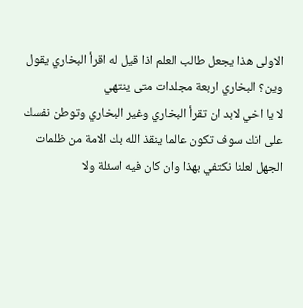الاولى هذا يجعل طالب العلم اذا قيل له اقرأ البخاري يقول وين؟ البخاري اربعة مجلدات متى ينتهي
لا يا اخي لابد ان تقرأ البخاري وغير البخاري وتوطن نفسك على انك سوف تكون عالما ينقذ الله بك الامة من ظلمات الجهل لعلنا نكتفي بهذا وان كان فيه اسئلة ولا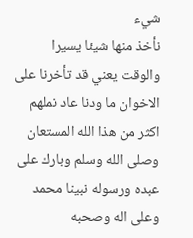شيء
نأخذ منها شيئا يسيرا والوقت يعني قد تأخرنا على الاخوان ما ودنا عاد نملهم اكثر من هذا الله المستعان وصلى الله وسلم وبارك على عبده ورسوله نبينا محمد وعلى اله وصحبه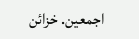اجمعين. خزائن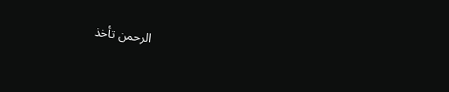الرحمن تأخذ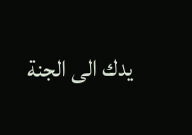يدك الى الجنة